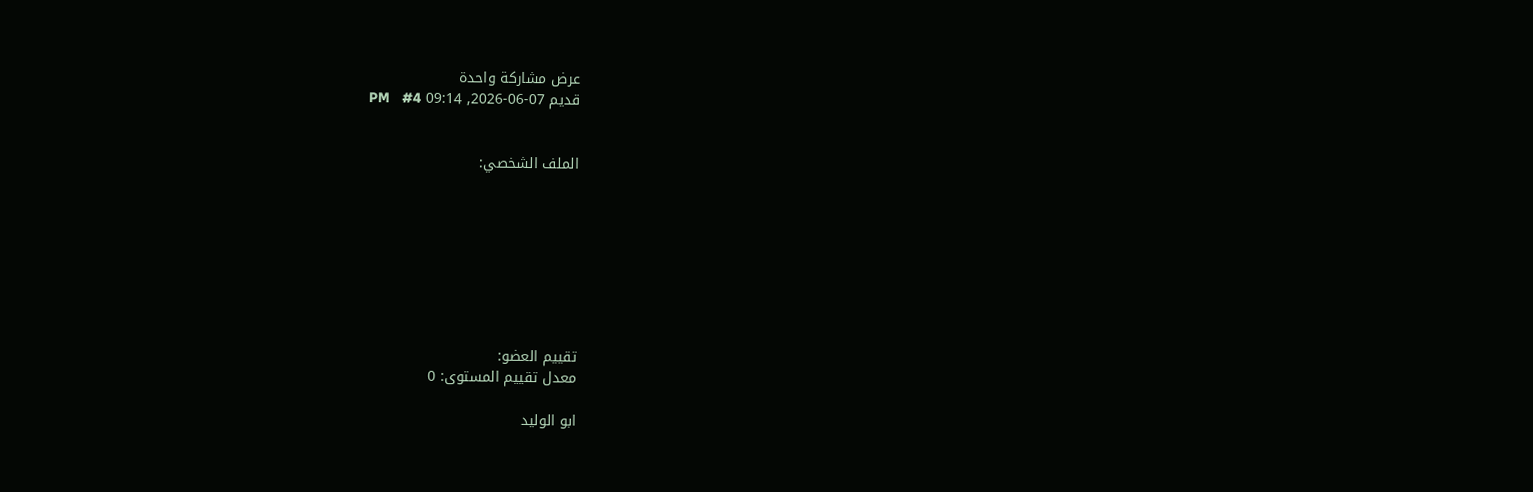عرض مشاركة واحدة
قديم 07-06-2026, 09:14 PM   #4


الملف الشخصي:








تقييم العضو:
معدل تقييم المستوى: 0

ابو الوليد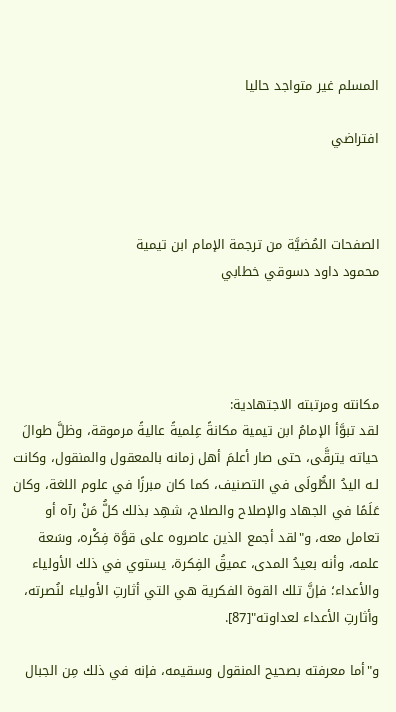المسلم غير متواجد حاليا

افتراضي



الصفحات المُضيَّة من ترجمة الإمام ابن تيمية
محمود داود دسوقي خطابي




مكانته ومرتبته الاجتهادية:
لقد تبوَّأ الإمامُ ابن تيمية مكانةً عِلميةً عاليةً مرموقة، وظلَّ طوالَ حياته يترقَّى، حتى صار أعلمَ أهل زمانه بالمعقول والمنقول، وكانت لـه اليدُ الطُّولَى في التصنيف، كما كان مبرزًا في علوم اللغة، وكان عَلَمًا في الجهاد والإصلاح والصلاح، شهِد بذلك كلُّ مَنْ رآه أو تعامل معه، و"لقد أجمع الذين عاصروه على قوَّة فِكْره، وسَعة علمه، وأنه بعيدُ المدى، عميقُ الفِكرة، يستوي في ذلك الأولياء والأعداء؛ فإنَّ تلك القوة الفكرية هي التي أثارتِ الأولياء لنُصرته، وأثارتِ الأعداء لعداوته"[87].

و"أما معرفته بصحيح المنقول وسقيمه، فإنه في ذلك مِن الجبال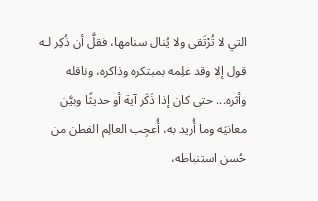التي لا تُرْتَقى ولا يُنال سنامها، فقلَّ أن ذُكِر لـه قول إلا وقد علِمه بمبتكره وذاكره، وناقله وأثره... حتى كان إذا ذَكَر آية أو حديثًا وبيَّن معانيَه وما أُريد به، أُعجِب العالِم الفطن من حُسن استنباطه،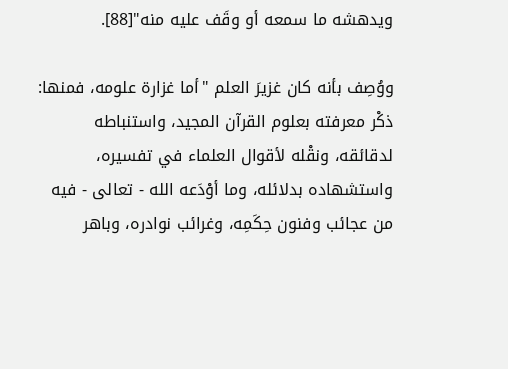ويدهشه ما سمعه أو وقَف عليه منه"[88].

ووُصِف بأنه كان غزيرَ العلم "أما غزارة علومه، فمنها: ذكْر معرفته بعلوم القرآن المجيد، واستنباطه لدقائقه، ونقْله لأقوال العلماء في تفسيره، واستشهاده بدلائله، وما أوْدَعه الله - تعالى - فيه من عجائب وفنون حِكَمِه، وغرائب نوادره، وباهر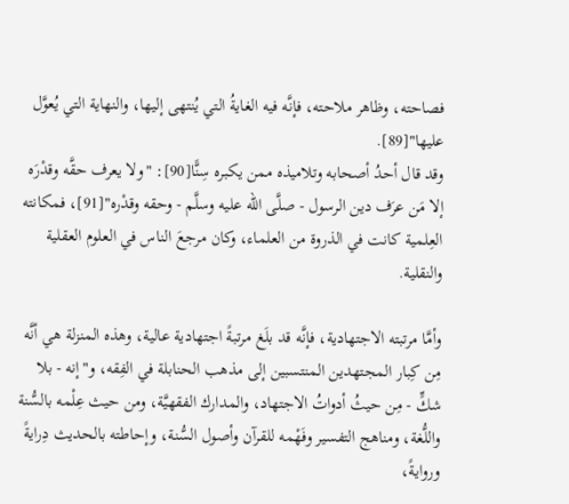فصاحته، وظاهر ملاحته، فإنَّه فيه الغايةُ التي يُنتهى إليها، والنهاية التي يُعوَّل عليها"[89].
وقد قال أحدُ أصحابه وتلاميذه ممن يكبره سِنًّا[90]: "ولا يعرف حقَّه وقدْرَه إلا مَن عرَف دين الرسول - صلَّى الله عليه وسلَّم - وحقه وقدْره"[91]، فمكانته العِلمية كانت في الذروة من العلماء، وكان مرجعَ الناس في العلوم العقلية والنقلية.

وأمَّا مرتبته الاجتهادية، فإنَّه قد بلَغ مرتبةً اجتهادية عالية، وهذه المنزلة هي أنَّه مِن كِبار المجتهدين المنتسبين إلى مذهب الحنابلة في الفِقه، و"إنه - بلا شكٍّ - مِن حيثُ أدواتُ الاجتهاد، والمدارك الفقهيَّة، ومن حيث عِلْمه بالسُّنة واللُّغة، ومناهج التفسير وفَهْمه للقرآن وأصول السُّنة، وإحاطته بالحديث دِرايةً وروايةً،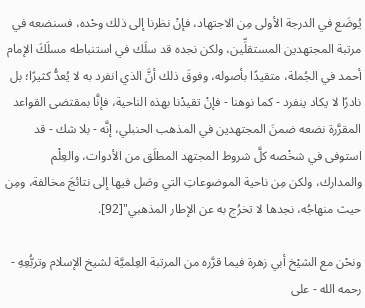يُوضَع في الدرجة الأولى مِن الاجتهاد، فإنْ نظرنا إلى ذلك وحْده، فسنضعه في مرتبة المجتهدين المستقلِّين، ولكن نجده قد سلَك في استنباطه مسلَكَ الإمام أحمد في الجُملة، متقيدًا بأصوله، وفوقَ ذلك أنَّ الذي انفرد به لا يُعدُّ كثيرًا؛ بل نادرًا لا يكاد ينفرد - كما نوهنا - فإنْ تقيدْنا بهذه الناحية، فإنَّا بمقتضى القواعد المقرَّرة نضعه ضمنَ المجتهدين في المذهب الحنبلي، إنَّه - بلا شك - قد استوفى في شخْصه كلَّ شروط المجتهد المطلَق من الأدوات، والعِلْم والمدارك، ولكن مِن ناحية الموضوعاتِ التي وصَل فيها إلى نتائجَ مخالفة، ومِن حيث منهاجُه، نجدها لا تخرُج به عن الإطار المذهبي"[92].

ونحْن مع الشيْخ أبي زهرة فيما قرَّره من المرتبة العِلميَّة لشيخ الإسلام وتربُّعِهِ - رحمه الله - على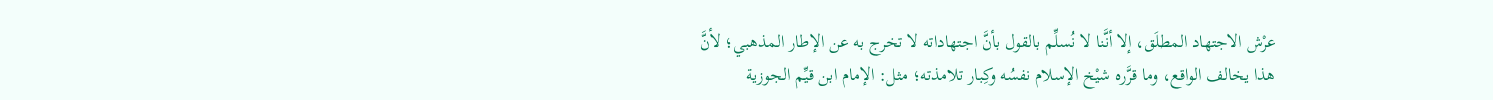عرْش الاجتهاد المطلَق، إلا أنَّنا لا نُسلِّم بالقول بأنَّ اجتهاداته لا تخرج به عن الإطار المذهبي؛ لأنَّ هذا يخالف الواقع، وما قرَّره شيْخ الإسلام نفسُه وكِبار تلامذته؛ مثل: الإمام ابن قيِّم الجوزية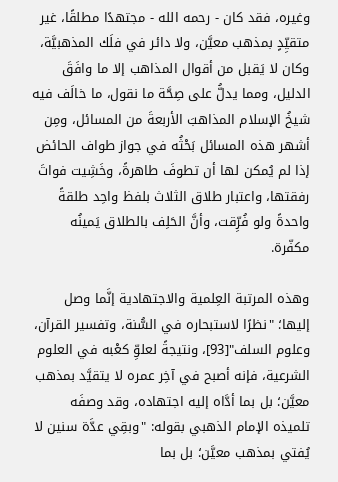وغيره، فقد كان - رحمه الله - مجتهدًا مطلقًا، غير متقيِّدٍ بمذهب معيَّن، ولا دائر في فلَك المذهبيَّة، وكان لا يَقبل من أقوال المذاهب إلا ما وافَقَ الدليل، ومما يدلُّ على صِحَّة ما نقول، ما خالَف فيه شيخُ الإسلام المذاهبَ الأربعةَ من المسائل، ومِن أشهر هذه المسائل بَحْثُه في جواز طواف الحائض إذا لم يُمكن لها أن تطوفَ طاهرةً، وخَشِيت فواتَ رفقتها، واعتبار طلاق الثلاث بلفظ واحِد طلقةً واحدةً ولو فُرِّقت، وأنَّ الحَلِف بالطلاق يَمينُه مكفّرة.

وهذه المرتبة العِلمية والاجتهادية إنَّما وصل إليها؛ "نظرًا لاستبحاره في السُّنة، وتفسير القرآن، وعلوم السلف"[93]، ونتيجةً لعلوِّ كعْبه في العلوم الشرعية، فإنه أصبح في آخِر عمره لا يتقيَّد بمذهب معيَّن؛ بل بما أدَّاه إليه اجتهاده، وقد وصفَه تلميذه الإمام الذهبي بقوله: "وبقِي عدَّة سنين لا يُفتي بمذهب معيَّن؛ بل بما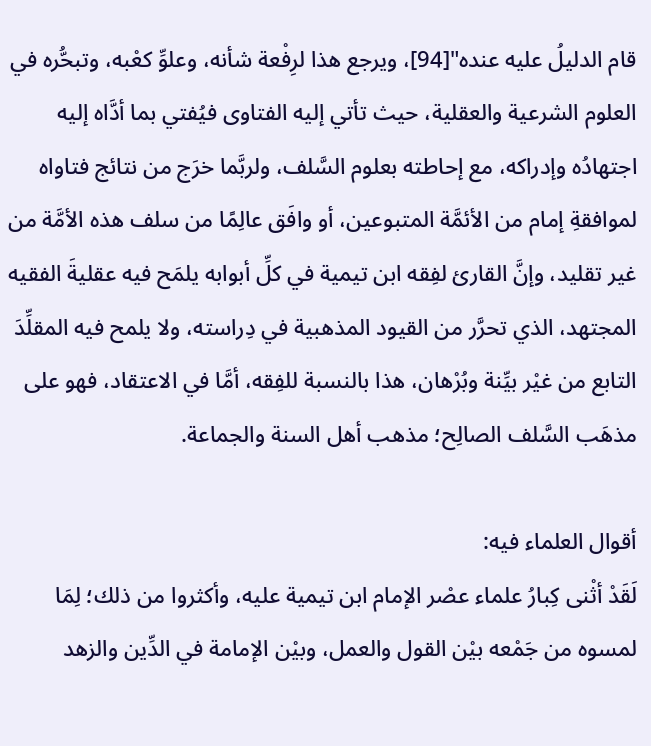قام الدليلُ عليه عنده"[94]، ويرجع هذا لرِفْعة شأنه، وعلوِّ كعْبه، وتبحُّره في العلوم الشرعية والعقلية، حيث تأتي إليه الفتاوى فيُفتي بما أدَّاه إليه اجتهادُه وإدراكه، مع إحاطته بعلوم السَّلف، ولربَّما خرَج من نتائج فتاواه لموافقةِ إمام من الأئمَّة المتبوعين، أو وافَق عالِمًا من سلف هذه الأمَّة من غير تقليد، وإنَّ القارئ لفِقه ابن تيمية في كلِّ أبوابه يلمَح فيه عقليةَ الفقيه المجتهد، الذي تحرَّر من القيود المذهبية في دِراسته، ولا يلمح فيه المقلِّدَ التابع من غيْر بيِّنة وبُرْهان، هذا بالنسبة للفِقه، أمَّا في الاعتقاد، فهو على مذهَب السَّلف الصالِح؛ مذهب أهل السنة والجماعة.

أقوال العلماء فيه:
لَقَدْ أثْنى كِبارُ علماء عصْر الإمام ابن تيمية عليه، وأكثروا من ذلك؛ لِمَا لمسوه من جَمْعه بيْن القول والعمل، وبيْن الإمامة في الدِّين والزهد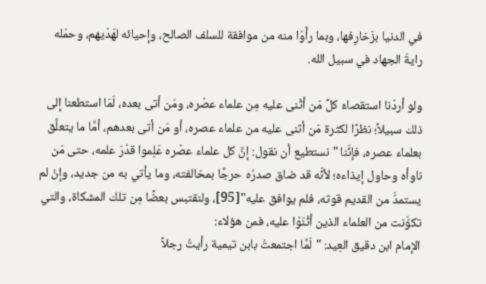في الدنيا بزَخارِفها، وبما رأَوْا منه من موافقة للسلف الصالح، وإحيائه لهَدْيهم، وحمْله رايةَ الجهاد في سبيل الله.

ولو أردْنا استقصاءَ كلِّ مَن أثْنى عليه مِن علماء عصْره، ومَن أتى بعده، لَمَا استطعنا إلى ذلك سبيلاً؛ نظرًا لكثرة مَن أثنى عليه من علماء عصره، أو مَن أتى بعدهم، أمَّا ما يتعلَّق بعلماء عصره، فإنَّنا "نستطيع أن نقول: إنَّ كل علماء عصْره عَلِموا قدْرَ علمه، حتى مَن ناوأه وحاول إيذاءه؛ لأنَّه قد ضاق صدرُه حرجًا بمخالفته، وما يأتي به من جديد، وإنْ لم يستمدَّ من القديم قوته، فلم يوافق عليه"[95]، ولنقتبس بعضًا مِن تلك المشكاة، والتي تكوَّنت من العلماء الذين أثْنَوْا عليه، فمن هؤلاء:
الإمام ابن دقيق العِيد: "لَمَّا اجتمعتُ بابن تيمية رأيتُ رجلاً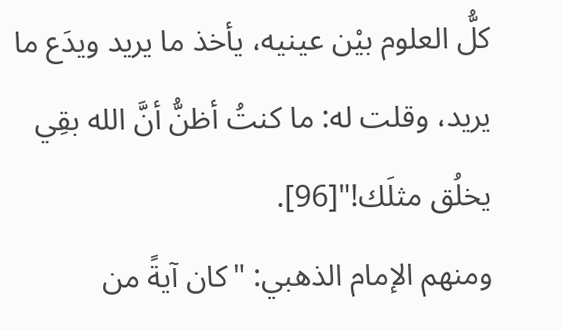كلُّ العلوم بيْن عينيه، يأخذ ما يريد ويدَع ما يريد، وقلت له: ما كنتُ أظنُّ أنَّ الله بقِي يخلُق مثلَك!"[96].
ومنهم الإمام الذهبي: "كان آيةً من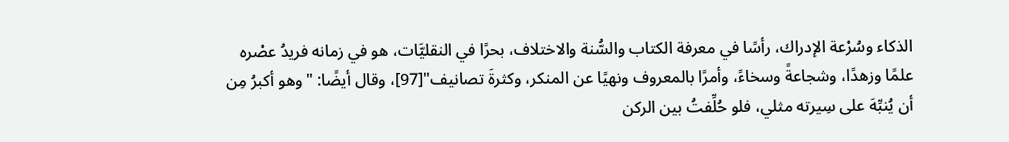الذكاء وسُرْعة الإدراك، رأسًا في معرفة الكتاب والسُّنة والاختلاف، بحرًا في النقليَّات، هو في زمانه فريدُ عصْره علمًا وزهدًا، وشجاعةً وسخاءً، وأمرًا بالمعروف ونهيًا عن المنكر، وكثرةَ تصانيف"[97]، وقال أيضًا: "وهو أكبرُ مِن أن يُنبِّهَ على سِيرته مثلي، فلو حُلِّفتُ بين الركن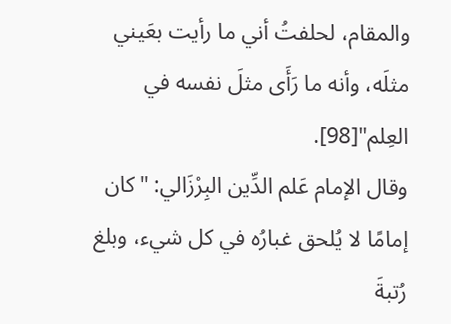والمقام، لحلفتُ أني ما رأيت بعَيني مثلَه، وأنه ما رَأَى مثلَ نفسه في العِلم"[98].
وقال الإمام عَلم الدِّين البِرْزَالي: "كان إمامًا لا يُلحق غبارُه في كل شيء، وبلغ رُتبةَ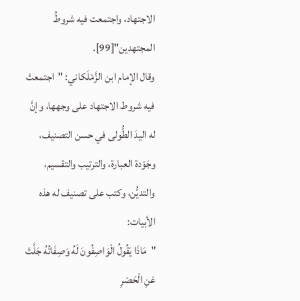الاجتهاد، واجتمعت فيه شروطُ المجتهدين"[99].
وقال الإمام ابن الزَّمْلَكاني: "اجتمعتْ فيه شروط الاجتهاد على وجهها، وإنَّ له اليدَ الطُّولى في حسن التصنيف، وجَوْدة العبارة، والترتيب والتقسيم، والتديُّن، وكتب على تصنيف له هذه الأبيات:
"مَاذَا يَقُولُ الْوَاصِفُونَ لَهُ وَصِفَاتُهُ جَلَّتْ عَنِ الْحَصْرِ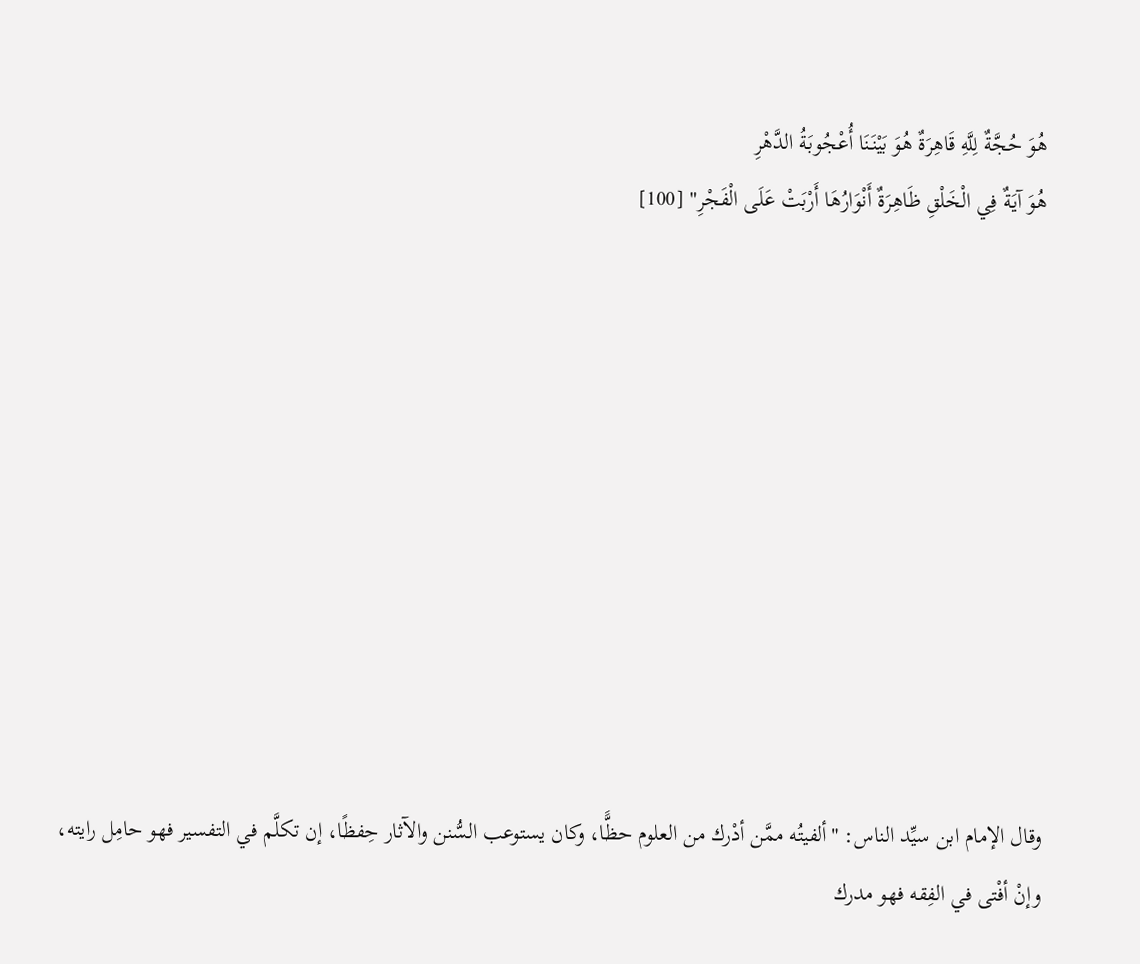هُوَ حُجَّةٌ لِلَّهِ قَاهِرَةٌ هُوَ بَيْنَنَا أُعْجُوبَةُ الدَّهْرِ
هُوَ آيَةٌ فِي الْخَلْقِ ظَاهِرَةٌ أَنْوَارُهَا أَرْبَتْ عَلَى الْفَجْرِ" [100]










وقال الإمام ابن سيِّد الناس: "ألفيتُه ممَّن أدْرك من العلوم حظًّا، وكان يستوعب السُّنن والآثار حِفظًا، إن تكلَّم في التفسير فهو حامِل رايته، وإنْ أفْتى في الفِقه فهو مدرك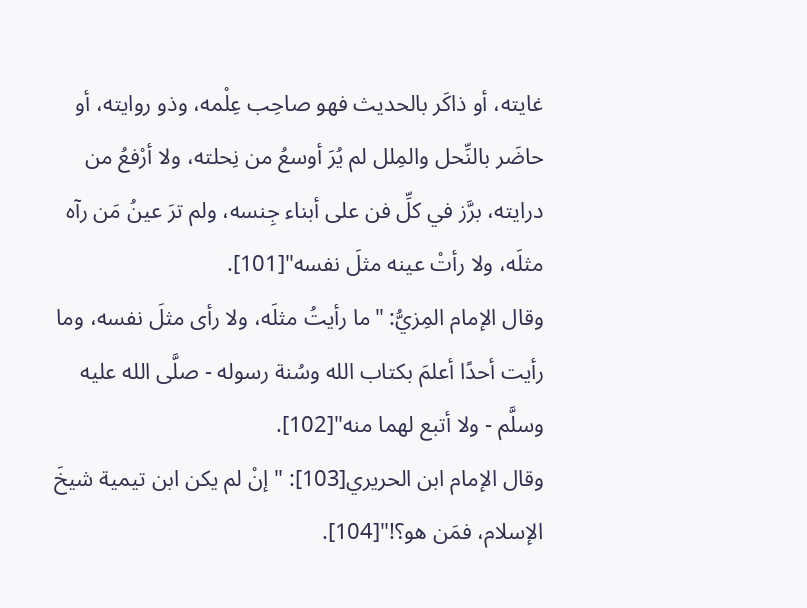غايته، أو ذاكَر بالحديث فهو صاحِب عِلْمه، وذو روايته، أو حاضَر بالنِّحل والمِلل لم يُرَ أوسعُ من نِحلته، ولا أرْفعُ من درايته، برَّز في كلِّ فن على أبناء جِنسه، ولم ترَ عينُ مَن رآه مثلَه، ولا رأتْ عينه مثلَ نفسه"[101].
وقال الإمام المِزيُّ: "ما رأيتُ مثلَه، ولا رأى مثلَ نفسه، وما رأيت أحدًا أعلمَ بكتاب الله وسُنة رسوله - صلَّى الله عليه وسلَّم - ولا أتبع لهما منه"[102].
وقال الإمام ابن الحريري[103]: "إنْ لم يكن ابن تيمية شيخَ الإسلام، فمَن هو؟!"[104].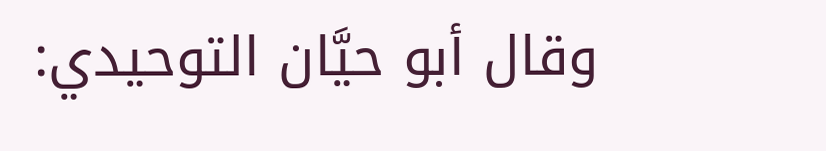وقال أبو حيَّان التوحيدي: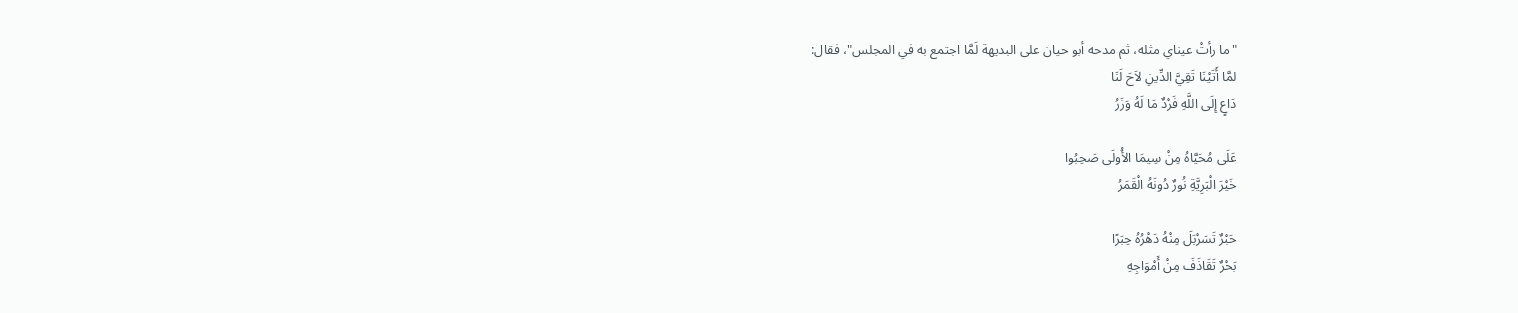"ما رأتْ عيناي مثله، ثم مدحه أبو حيان على البديهة لَمَّا اجتمع به في المجلس"، فقال:
لمَّا أَتَيْنَا تَقِيَّ الدِّينِ لاَحَ لَنَا
دَاعٍ إِلَى اللَّهِ فَرْدٌ مَا لَهُ وَزَرُ

عَلَى مُحَيَّاهُ مِنْ سِيمَا الأُولَى صَحِبُوا
خَيْرَ الْبَرِيَّةِ نُورٌ دُونَهُ الْقَمَرُ

حَبْرٌ تَسَرْبَلَ مِنْهُ دَهْرُهُ حِبَرًا
بَحْرٌ تَقَاذَفَ مِنْ أَمْوَاجِهِ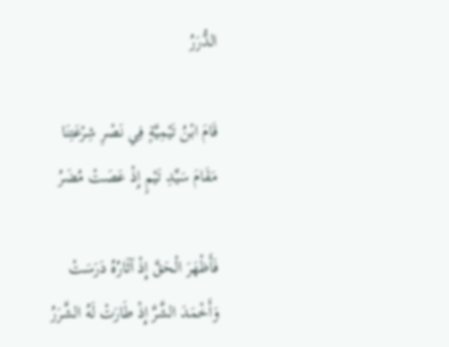الدُّرَرُ

قَامَ ابْنُ تَيْمِيَّةٍ فِي نَصْرِ شِرْعَتِنَا
مَقَامَ سَيِّدِ تَيْمٍ إِذْ عَصَتْ مُضَرُ

فَأَظْهَرَ الْحَقَّ إِذْ آثَارُهُ دَرَسَتْ
وَأَخْمَدَ الشَّرَّ إِذْ طَارَتْ لَهُ الشَّرَرُ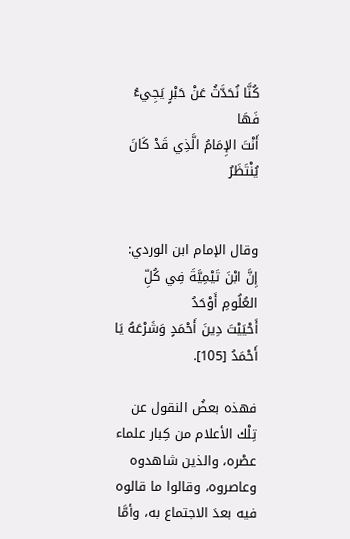كُنَّا نُحَدَّثُ عَنْ حَبْرٍ يَجِيءُ فَهَا
أَنْتَ الإِمَامُ الَّذِي قَدْ كَانَ يُنْتَظَرُ


وقال الإمام ابن الوردي:
إِنَّ ابْنَ تَيْمِيَّةَ فِي كُلِّ العُلُومِ أَوْحَدُ
أَحْيَيْتَ دِينَ أَحْمَدٍ وَشَرْعَهُ يَا أَحْمَدُ [105].

فهذه بعضُ النقول عن تِلْك الأعلام من كِبار علماء عصْره، والذين شاهدوه وعاصروه، وقالوا ما قالوه فيه بعدَ الاجتماع به، وأمَّا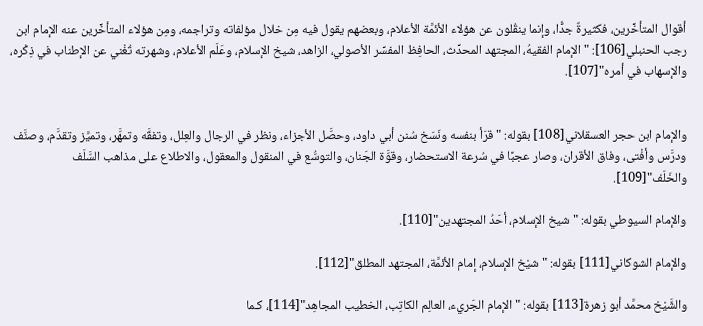أقوال المتأخِّرين، فكثيرةٌ جدًّا، وإنما ينقُلون عن هؤلاء الأئمَّة الأعلام، وبعضهم يقول فيه مِن خلال مؤلفاته وتراجمه، ومِن هؤلاء المتأخِّرين عنه الإمام ابن رجب الحنبلي[106]: "الإمام الفقيهُ، المجتهد المحدِّث، الحافِظ المفسِّر الأصولي، الزاهد، شيخ الإسلام، وعَلَم الأعلام، وشهرته تُغْني عن الإطناب في ذِكْره، والإسهاب في أمره"[107].


والإمام ابن حجر العسقلاني[108] بقوله: "قرَأ بنفسه ونَسَخ سُنن أبي داود، وحصَّل الأجزاء، ونظر في الرجال والعِلل، وتفقَّه وتمهَّر، وتميَّز وتقدَّم، وصنَّف ودرَّس وأفْتى، وفاق الأقران، وصار عجبًا في سُرعة الاستحضار، وقوَّة الجَنان، والتوسُّع في المنقول والمعقول، والاطلاع على مذاهب السَّلَف والخَلَف"[109].

والإمام السيوطي بقوله: "شيخ الإسلام، أحَدُ المجتهدين"[110].

والإمام الشوكاني[111] بقوله: "شيْخ الإسلام، إمام الأئمَّة، المجتهد المطلق"[112].

والشَّيْخ محمَّد أبو زهرة[113] بقوله: "الإمام الجَريء، العالِم الكاتِب، الخطيب المجاهِد"[114]، كـما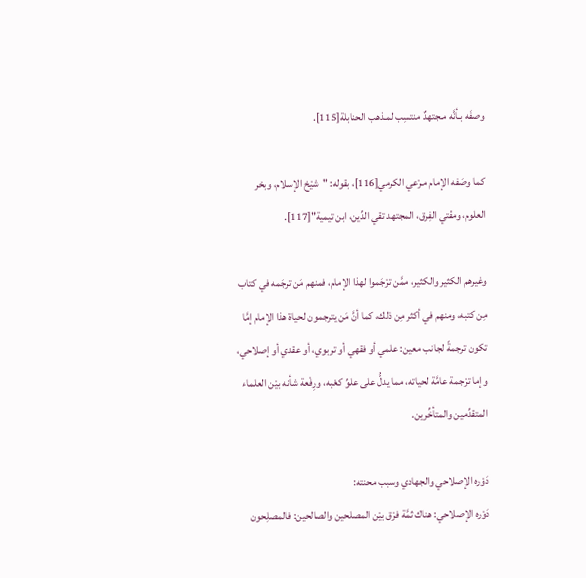وصفَه بـأنَّه مـجتهدٌ منتسِب لمـذهب الحنابلة[115].

كما وصَفه الإمام مـرْعي الكرمي[116]، بقوله: "شيْخ الإسلام، وبحْر العلوم، ومفْتي الفِرق، المجتهد تقي الدِّين، ابن تيمية"[117].

وغيرهم الكثير والكثير، ممَّن ترْجَموا لهذا الإمام، فمنهم مَن ترجَمه في كتاب مِن كتبه، ومنهم في أكثر مِن ذلك، كما أنَّ مَن يترجمون لحياة هذا الإمام إمَّا تكون ترجمةً لجانب معين: علمي أو فقهي أو تربوي، أو عقدي أو إصلاحي، وإما ترْجمة عامَّة لحياته، مما يدلُّ على علوِّ كعْبه، ورِفْعة شأنه بيْن العلماء المتقدِّمين والمتأخِّرين.

دَوْره الإصلاحي والجهادي وسبب محنته:
دَوْره الإصلاحي: هناك ثمَّة فرْق بيْن المصلحين والصالحين: فالمصلِحون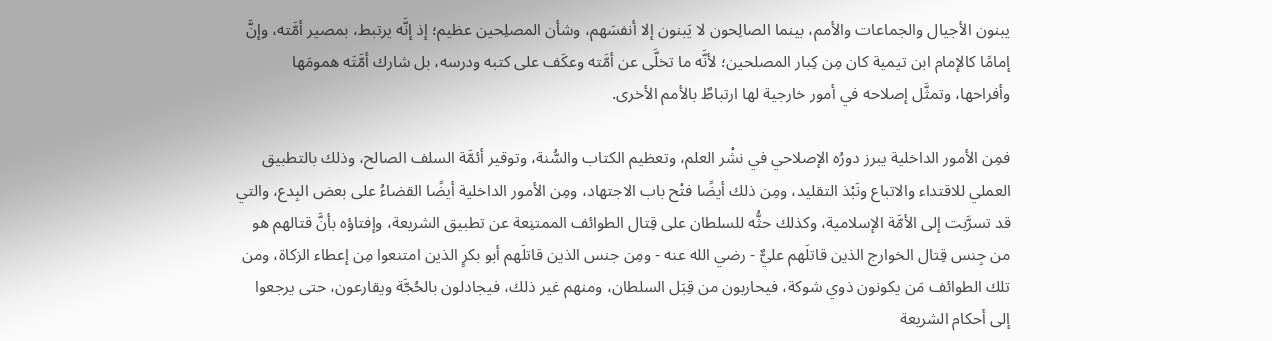يبنون الأجيال والجماعات والأمم، بينما الصالِحون لا يَبنون إلا أنفسَهم، وشأن المصلِحين عظيم؛ إذ إنَّه يرتبط، بمصير أمَّته، وإنَّ إمامًا كالإمام ابن تيمية كان مِن كِبار المصلحين؛ لأنَّه ما تخلَّى عن أمَّته وعكَف على كتبه ودرسه، بل شارك أمَّتَه همومَها وأفراحها، وتمثَّل إصلاحه في أمور خارجية لها ارتباطٌ بالأمم الأخرى.

فمِن الأمور الداخلية يبرز دورُه الإصلاحي في نشْر العلم، وتعظيم الكتاب والسُّنة، وتوقير أئمَّة السلف الصالح، وذلك بالتطبيق العملي للاقتداء والاتباع ونَبْذ التقليد، ومِن ذلك أيضًا فتْح باب الاجتهاد، ومِن الأمور الداخلية أيضًا القضاءُ على بعض البِدع، والتي قد تسرَّبت إلى الأمَّة الإسلامية، وكذلك حثُّه للسلطان على قِتال الطوائف الممتنِعة عن تطبيق الشريعة، وإفتاؤه بأنَّ قتالهم هو من جِنس قِتال الخوارج الذين قاتلَهم عليٌّ - رضي الله عنه - ومِن جنس الذين قاتلَهم أبو بكرٍ الذين امتنعوا مِن إعطاء الزكاة، ومن تلك الطوائف مَن يكونون ذوي شوكة، فيحاربون من قِبَل السلطان، ومنهم غير ذلك، فيجادلون بالحُجَّة ويقارعون، حتى يرجعوا إلى أحكام الشريعة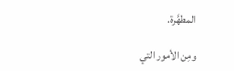المطهَّرة.

ومِن الأمور التي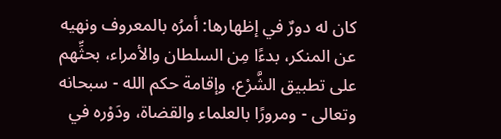كان له دورٌ في إظهارها: أمرُه بالمعروف ونهيه عن المنكر، بدءًا مِن السلطان والأمراء، بحثِّهم على تطبيق الشَّرْع، وإقامة حكم الله - سبحانه وتعالى - ومرورًا بالعلماء والقضاة، ودَوْره في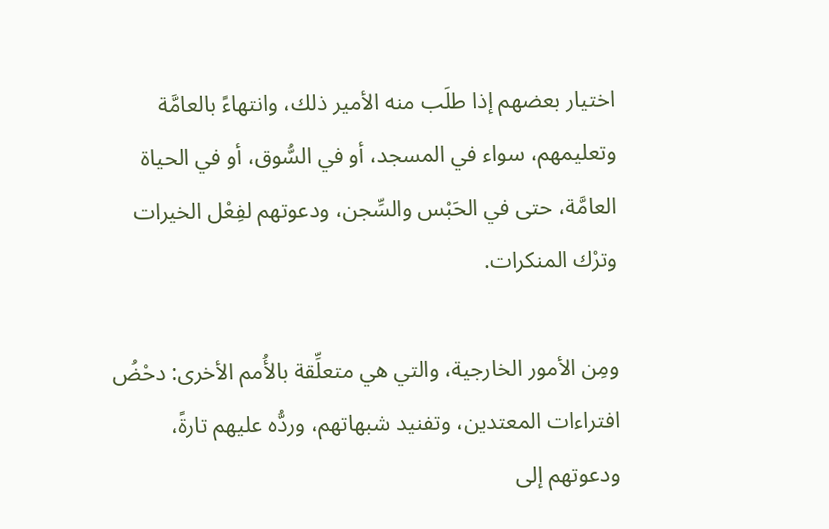اختيار بعضهم إذا طلَب منه الأمير ذلك، وانتهاءً بالعامَّة وتعليمهم، سواء في المسجد، أو في السُّوق، أو في الحياة العامَّة، حتى في الحَبْس والسِّجن، ودعوتهم لفِعْل الخيرات وترْك المنكرات.

ومِن الأمور الخارجية، والتي هي متعلِّقة بالأُمم الأخرى: دحْضُ افتراءات المعتدين، وتفنيد شبهاتهم، وردُّه عليهم تارةً، ودعوتهم إلى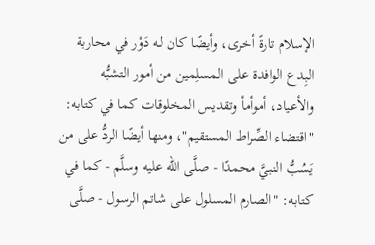الإسلام تارةً أخرى، وأيضًا كان لـه دَوْر في محاربة البِدع الوافدة على المسلِمين من أمور التشبُّه والأعياد، أموأمأ وتقديس المخلوقات كما في كتابه: "اقتضاء الصِّراط المستقيم"، ومنها أيضًا الردُّ على من يَسُبُّ النبيَّ محمدًا - صلَّى الله عليه وسلَّم - كما في كتابه: "الصارم المسلول على شاتم الرسول - صلَّى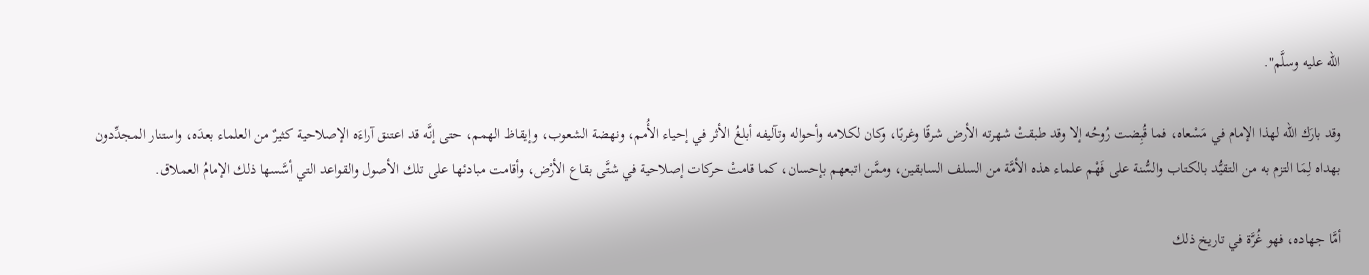الله عليه وسلَّم".

وقد بارَك الله لهذا الإمام في مَسْعاه، فما قُبِضت رُوحُه إلا وقد طبقتْ شهرته الأرض شرقًا وغربًا، وكان لكلامه وأحواله وتآليفه أبلغُ الأثر في إحياء الأُمم، ونهضة الشعوب، وإيقاظ الهمم، حتى إنَّه قد اعتنق آراءَه الإصلاحية كثيرٌ من العلماء بعدَه، واستنار المجدِّدون بهداه لِمَا التزم به من التقيُّد بالكتاب والسُّنة على فَهْم علماء هذه الأمَّة من السلف السابقين، وممَّن اتبعهم بإحسان، كما قامتْ حركات إصلاحية في شتَّى بقاع الأرْض، وأقامت مبادئها على تلك الأصول والقواعد التي أسَّسها ذلك الإمامُ العملاق.

أمَّا جهاده، فهو غُرَّة في تاريخ ذلك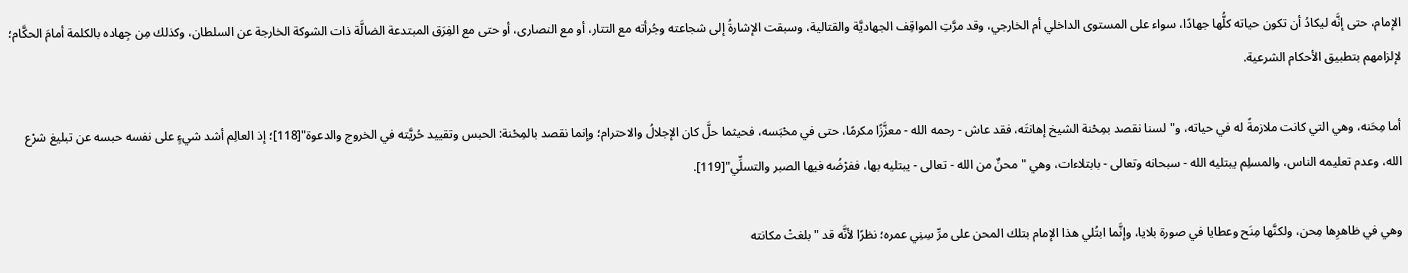الإمام، حتى إنَّه ليكادُ أن تكون حياته كلُّها جهادًا، سواء على المستوى الداخلي أم الخارجي، وقد مرَّتِ المواقِف الجهاديَّة والقتالية، وسبقت الإشارةُ إلى شجاعته وجُرأته مع التتار، أو مع النصارى، أو حتى مع الفِرَق المبتدعة الضالَّة ذات الشوكة الخارجة عن السلطان، وكذلك مِن جِهاده بالكلمة أمامَ الحكَّام؛ لإلزامهم بتطبيق الأحكام الشرعية.

أما مِحَنه، وهي التي كانت ملازمةً له في حياته، و"لسنا نقصد بمِحْنة الشيخ إهانتَه، فقد عاش - رحمه الله - معزَّزًا مكرمًا، حتى في محْبَسه، فحيثما حلَّ كان الإجلالُ والاحترام؛ وإنما نقصد بالمِحْنة: الحبس وتقييد حُريَّته في الخروج والدعوة"[118]؛ إذ العالِم أشد شيءٍ على نفسه حبسه عن تبليغ شرْع الله، وعدم تعليمه الناس، والمسلِم يبتليه الله - سبحانه وتعالى - بابتلاءات، وهي "محنٌ من الله - تعالى - يبتليه بها، ففرْضُه فيها الصبر والتسلِّي"[119].

وهي في ظاهرِها مِحن، ولكنَّها مِنَح وعطايا في صورة بلايا، وإنَّما ابتُلي هذا الإمام بتلك المحن على مرِّ سِنِي عمره؛ نظرًا لأنَّه قد "بلغتْ مكانته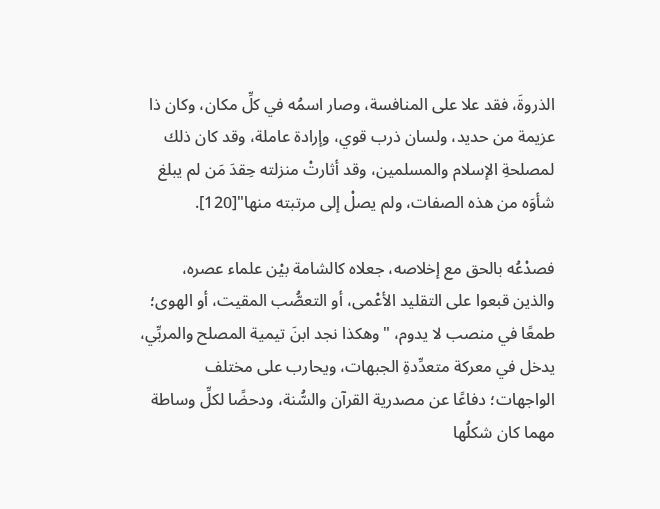الذروةَ، فقد علا على المنافسة، وصار اسمُه في كلِّ مكان، وكان ذا عزيمة من حديد، ولسان ذرب قوي، وإرادة عاملة، وقد كان ذلك لمصلحةِ الإسلام والمسلمين، وقد أثارتْ منزلته حِقدَ مَن لم يبلغ شأوَه من هذه الصفات، ولم يصلْ إلى مرتبته منها"[120].

فصدْعُه بالحق مع إخلاصه، جعلاه كالشامة بيْن علماء عصره، والذين قبعوا على التقليد الأعْمى، أو التعصُّب المقيت، أو الهوى؛ طمعًا في منصب لا يدوم، "وهكذا نجد ابنَ تيمية المصلح والمربِّي، يدخل في معركة متعدِّدةِ الجبهات، ويحارب على مختلف الواجهات؛ دفاعًا عن مصدرية القرآن والسُّنة، ودحضًا لكلِّ وساطة مهما كان شكلُها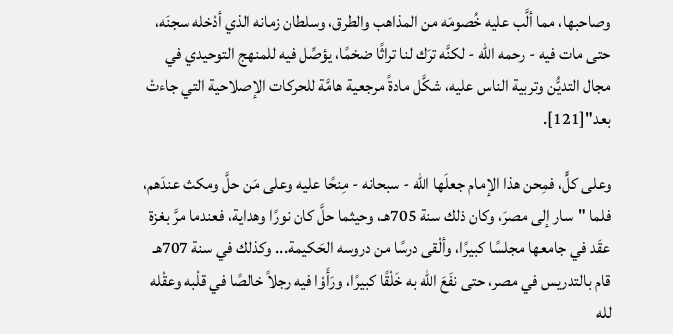وصاحبها، مما ألَّب عليه خُصومَه من المذاهب والطرق، وسلطان زمانه الذي أدْخله سجنَه، حتى مات فيه - رحمه الله - لكنَّه ترَك لنا تراثًا ضخمًا، يؤصِّل فيه للمنهج التوحيدي في مجال التديُّن وتربية الناس عليه، شكَّل مادةً مرجعية هامَّة للحركات الإصلاحية التي جاءتْ بعد"[121].

وعلى كلٍّ، فمِحن هذا الإمام جعلَها الله - سبحانه - مِنحًا عليه وعلى مَن حلَّ ومكث عندَهم، فلما "سار إلى مصرَ، وكان ذلك سنة 705هـ، وحيثما حلَّ كان نورًا وهداية، فعندما مرَّ بغزة عقَد في جامعها مجلسًا كبيرًا، وألْقى درسًا من دروسه الحَكيمة... وكذلك في سنة 707هـ قام بالتدريس في مصر، حتى نفَعَ الله به خَلْقًا كبيرًا، ورَأَوْا فيه رجلاً خالصًا في قلْبه وعقْله لله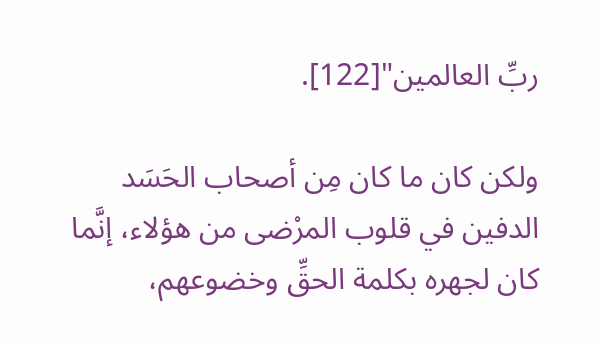ربِّ العالمين"[122].

ولكن كان ما كان مِن أصحاب الحَسَد الدفين في قلوب المرْضى من هؤلاء، إنَّما كان لجهره بكلمة الحقِّ وخضوعهم،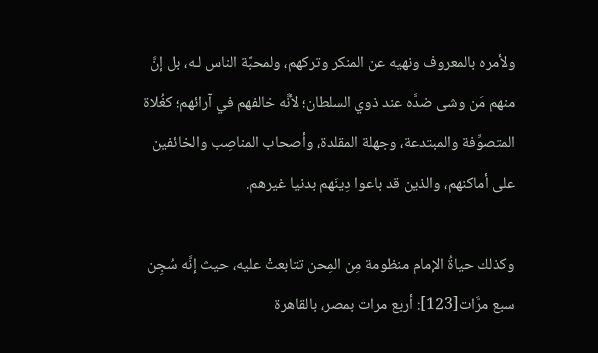ولأمره بالمعروف ونهيه عن المنكر وتركهم، ولمحبَّة الناس لـه، بل إنَّ منهم مَن وشى ضدَّه عند ذوي السلطان؛ لأنَّه خالفهم في آرائهم؛ كغُلاة المتصوِّفة والمبتدعة، وجهلة المقلدة، وأصحاب المناصِب والخائفين على أماكنهم، والذين قد باعوا دِينَهم بدنيا غيرهم.

وكذلك حياةُ الإمام منظومة مِن المِحن تتابعتْ عليه، حيث إنَّه سُجِن سبع مرَّات[123]: أربع مرات بمصر، بالقاهرة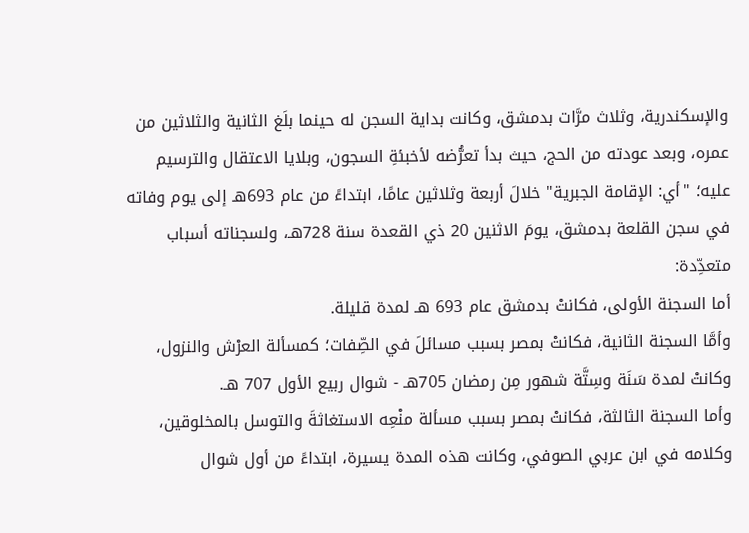والإسكندرية، وثلاث مرَّات بدمشق، وكانت بداية السجن له حينما بلَغ الثانية والثلاثين من عمره، وبعد عودته من الحج، حيث بدأ تعرُّضه لأخبئةِ السجون، وبلايا الاعتقال والترسيم عليه؛ "أي: الإقامة الجبرية" خلالَ أربعة وثلاثين عامًا، ابتداءً من عام 693هـ إلى يوم وفاته في سجن القلعة بدمشق، يومَ الاثنين 20 ذي القعدة سنة 728هـ، ولسجناته أسباب متعدِّدة:
أما السجنة الأولى، فكانتْ بدمشق عام 693 هـ لمدة قليلة.
وأمَّا السجنة الثانية، فكانتْ بمصر بسبب مسائلَ في الصِّفات؛ كمسألة العرْش والنزول، وكانتْ لمدة سَنَة وسِتَّة شهور مِن رمضان 705هـ - شوال ربيع الأول 707 هـ.
وأما السجنة الثالثة، فكانتْ بمصر بسبب مسألة منْعِه الاستغاثةَ والتوسل بالمخلوقين، وكلامه في ابن عربي الصوفي، وكانت هذه المدة يسيرة، ابتداءً من أول شوال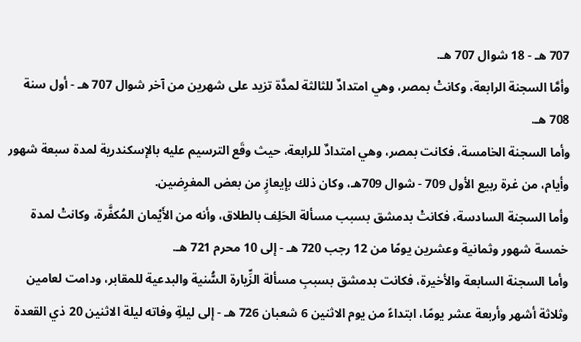707 هـ - 18 شوال 707 هـ.
وأمَّا السجنة الرابعة، وكانتْ بمصر، وهي امتدادٌ للثالثة لمدَّة تزيد على شهرين من آخر شوال 707 هـ - أول سنة 708 هـ.
وأما السجنة الخامسة، فكانت بمصر، وهي امتدادٌ للرابعة، حيث وقَع الترسيم عليه بالإسكندرية لمدة سبعة شهور وأيام، من غرة ربيع الأول 709 - شوال 709هـ، وكان ذلك بإيعازٍ من بعض المغرِضين.
وأما السجنة السادسة، فكانتْ بدمشق بسبب مسألة الحَلِف بالطلاق، وأنه من الأَيْمان المُكفَّرة، وكانتْ لمدة خمسة شهور وثمانية وعشرين يومًا من 12 رجب 720 هـ - إلى 10 محرم 721 هـ.
وأما السجنة السابعة والأخيرة، فكانت بدمشق بسببِ مسألة الزِّيارة السُّنية والبدعية للمقابر، ودامت لعامين وثلاثة أشهر وأربعة عشر يومًا، ابتداءً من يوم الاثنين 6 شعبان 726 هـ - إلى ليلةِ وفاته ليلة الاثنين 20 ذي القعدة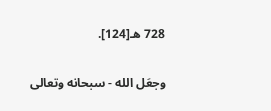728 هـ[124].

وجعَل الله - سبحانه وتعالى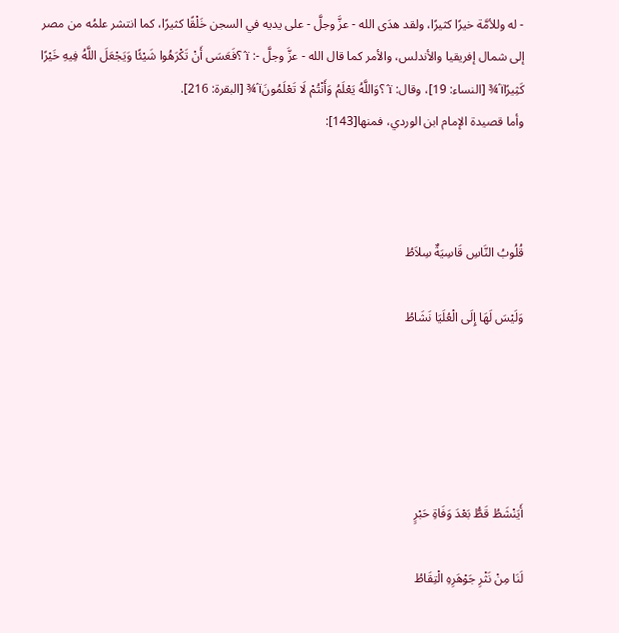- له وللأمَّة خيرًا كثيرًا، ولقد هدَى الله - عزَّ وجلَّ - على يديه في السجن خَلْقًا كثيرًا، كما انتشر علمُه من مصر إلى شمال إفريقيا والأندلس، والأمر كما قال الله - عزَّ وجلَّ -: ï´؟فَعَسَى أَنْ تَكْرَهُوا شَيْئًا وَيَجْعَلَ اللَّهُ فِيهِ خَيْرًا كَثِيرًاï´¾ [النساء: 19]، وقال: ï´؟وَاللَّهُ يَعْلَمُ وَأَنْتُمْ لَا تَعْلَمُونَï´¾ [البقرة: 216].
وأما قصيدة الإمام ابن الوردي، فمنها[143]:



قُلُوبُ النَّاسِ قَاسِيَةٌ سِلاَطُ

وَلَيْسَ لَهَا إِلَى الْعُلَيَا نَشَاطُ





أَيَنْشَطُ قَطُّ بَعْدَ وَفَاةِ حَبْرٍ

لَنَا مِنْ نَثْرِ جَوْهَرِهِ الْتِقَاطُ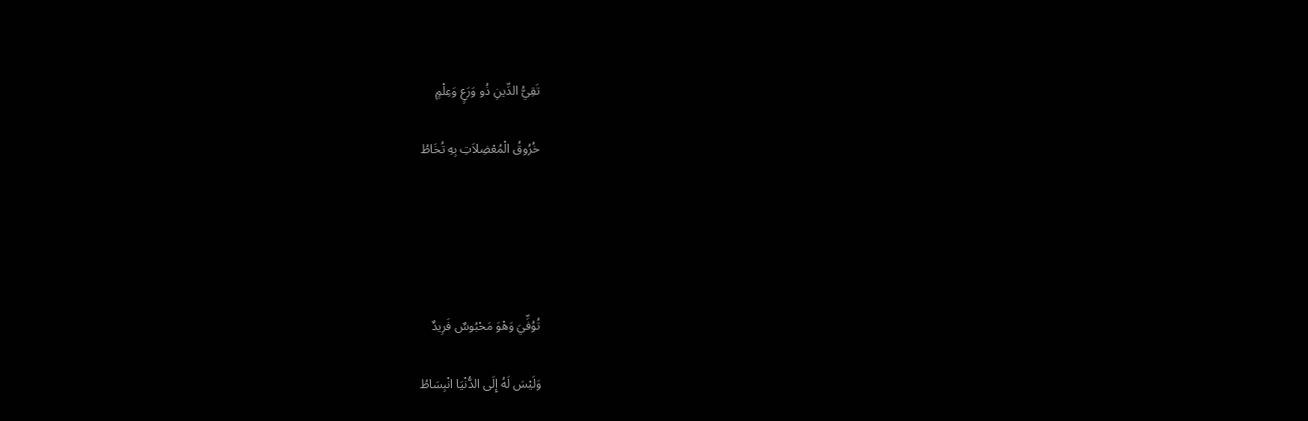تَقِيُّ الدِّينِ ذُو وَرَعٍ وَعِلْمٍ

خُرُوقُ الْمُعْضِلاَتِ بِهِ تُخَاطُ





تُوُفِّيَ وَهْوَ مَحْبُوسٌ فَرِيدٌ

وَلَيْسَ لَهُ إِلَى الدُّنْيَا انْبِسَاطُ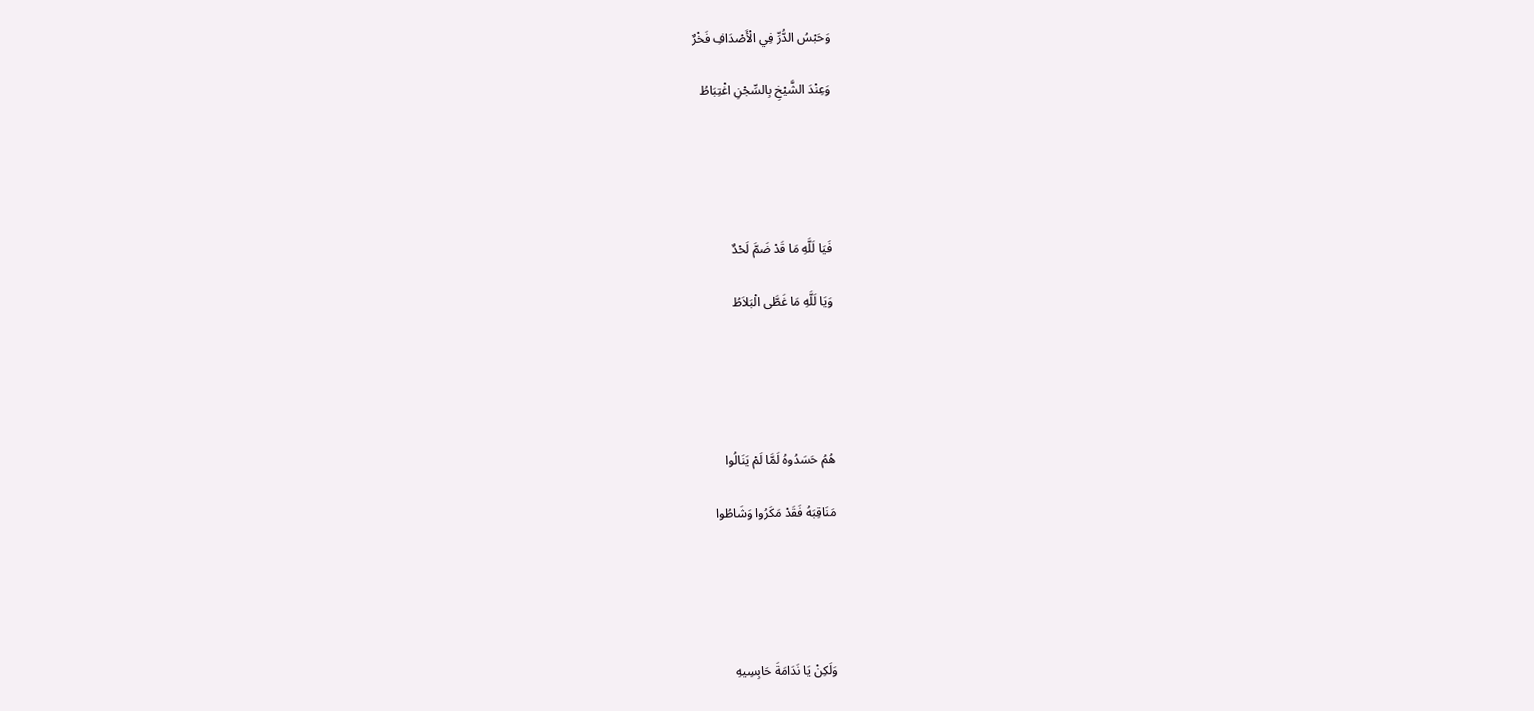وَحَبْسُ الدُّرِّ فِي الْأَصْدَافِ فَخْرٌ

وَعِنْدَ الشَّيْخِ بِالسِّجْنِ اغْتِبَاطُ





فَيَا لَلَّهِ مَا قَدْ ضَمَّ لَحْدٌ

وَيَا لَلَّهِ مَا غَطَّى الْبَلاَطُ





هُمُ حَسَدُوهُ لَمَّا لَمْ يَنَالُوا

مَنَاقِبَهُ فَقَدْ مَكَرُوا وَشَاطُوا





وَلَكِنْ يَا نَدَامَةَ حَابِسِيهِ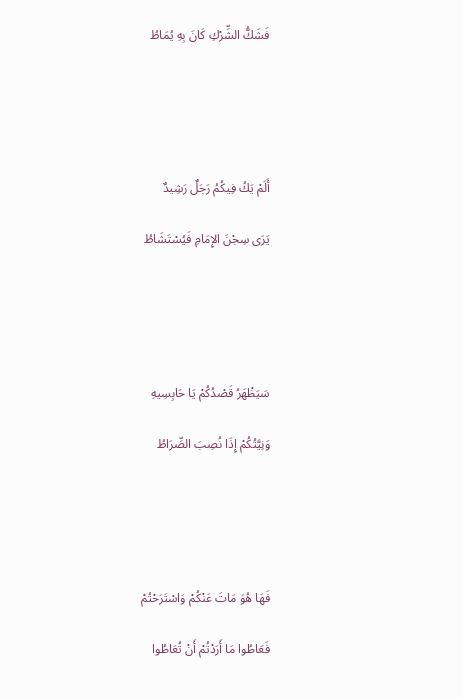فَشَكُّ الشِّرْكِ كَانَ بِهِ يُمَاطُ





أَلَمْ يَكُ فِيكُمُ رَجَلٌ رَشِيدٌ

يَرَى سِجْنَ الإِمَامِ فَيُسْتَشَاطُ





سَيَظْهَرُ قَصْدُكُمْ يَا حَابِسِيهِ

وَنِيَّتُكُمْ إِذَا نُصِبَ الصِّرَاطُ





فَهَا هُوَ مَاتَ عَنْكُمْ وَاسْتَرَحْتُمْ

فَعَاطُوا مَا أَرَدْتُمْ أَنْ تُعَاطُوا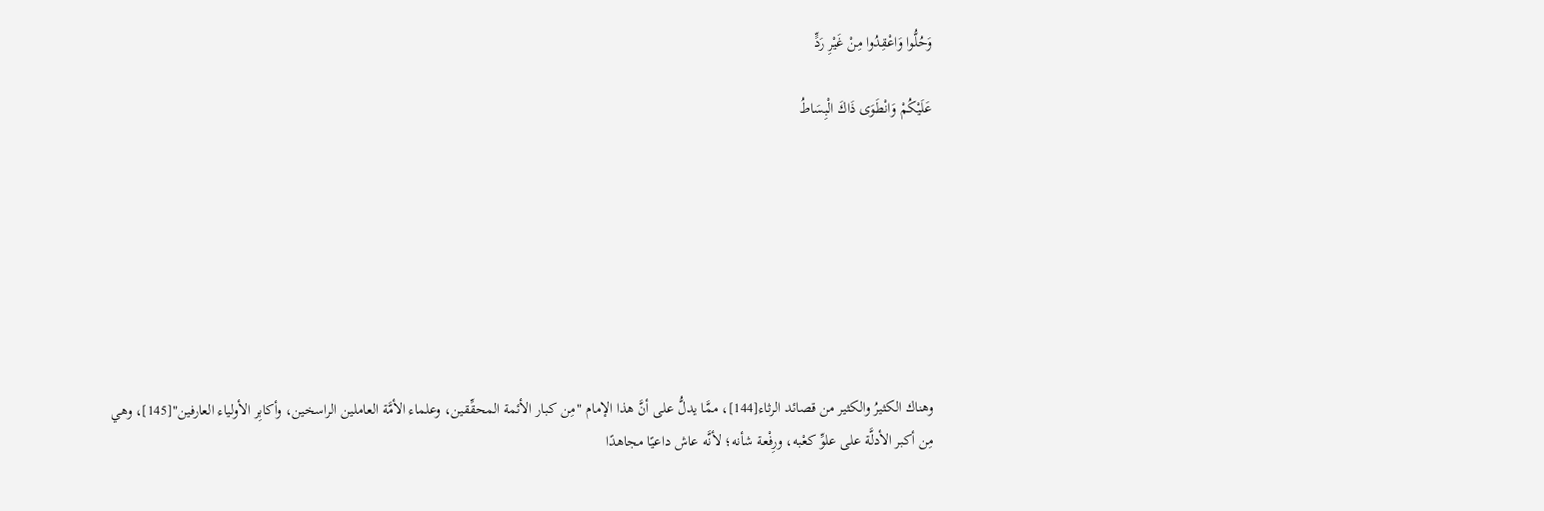وَحُلُّوا وَاعْقِدُوا مِنْ غَيْرِ رَدٍّ

عَلَيْكُمْ وَانْطَوَى ذَاكَ الْبِسَاطُ








وهناك الكثيرُ والكثير من قصائد الرثاء[144]، ممَّا يدلُّ على أنَّ هذا الإمام "مِن كبار الأئمة المحقِّقين، وعلماء الأمَّة العاملين الراسخين، وأكابِر الأولياء العارفين"[145]، وهي مِن أكبر الأدلَّة على علوِّ كعْبه، ورِفْعة شأنه؛ لأنَّه عاش داعيًا مجاهدًا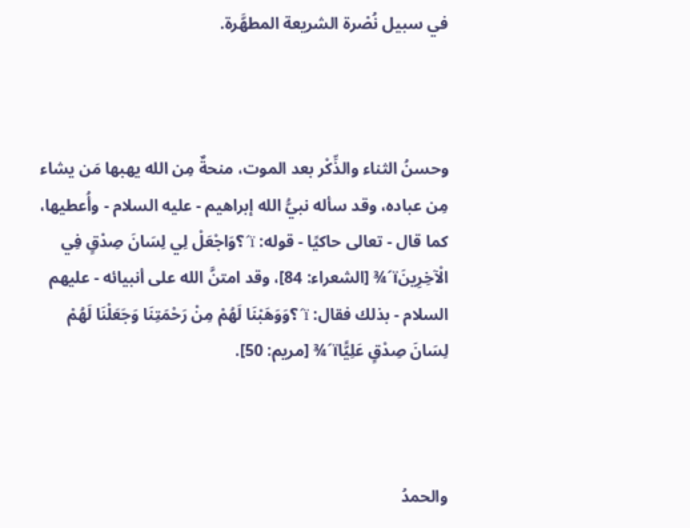في سبيل نُصْرة الشريعة المطهَّرة.



وحسنُ الثناء والذِّكْر بعد الموت، منحةٌ مِن الله يهبها مَن يشاء مِن عباده، وقد سأله نبيُّ الله إبراهيم - عليه السلام - وأُعطيها، كما قال - تعالى حاكيًا - قوله: ï´؟وَاجْعَلْ لِي لِسَانَ صِدْقٍ فِي الْآخِرِينَï´¾ [الشعراء: 84]، وقد امتنَّ الله على أنبيائه - عليهم السلام - بذلك فقال: ï´؟وَوَهَبْنَا لَهُمْ مِنْ رَحْمَتِنَا وَجَعَلْنَا لَهُمْ لِسَانَ صِدْقٍ عَلِيًّاï´¾ [مريم: 50].



والحمدُ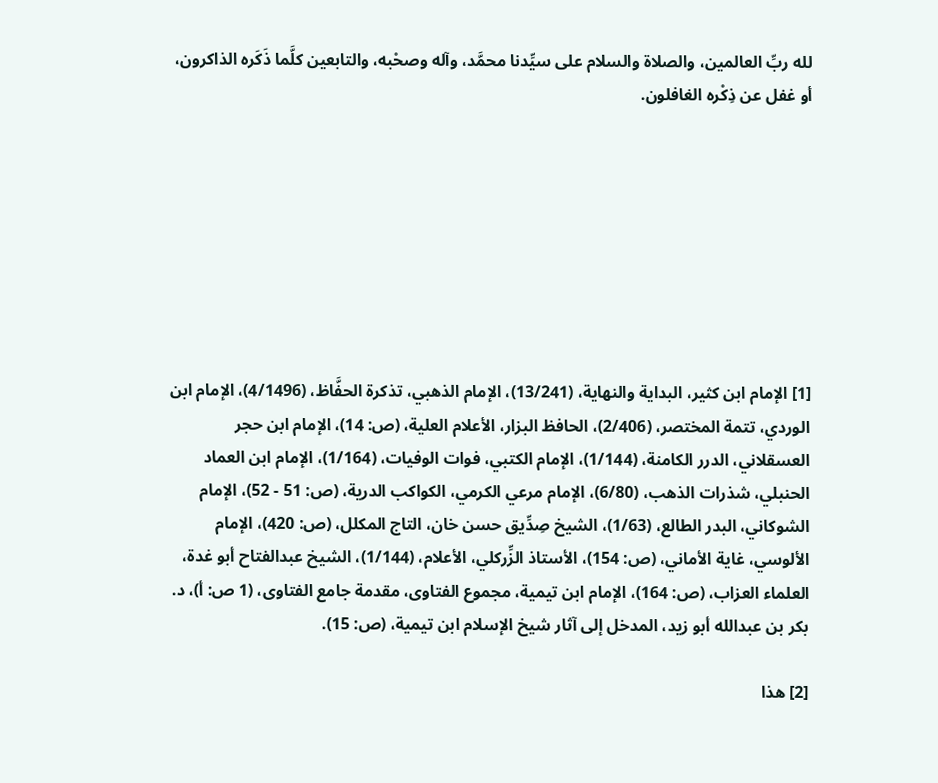لله ربِّ العالمين، والصلاة والسلام على سيِّدنا محمَّد، وآله وصحْبه، والتابعين كلَّما ذَكَره الذاكرون، أو غفل عن ذِكْره الغافلون.








[1] الإمام ابن كثير، البداية والنهاية، (13/241)، الإمام الذهبي، تذكرة الحفَّاظ، (4/1496)، الإمام ابن الوردي، تتمة المختصر، (2/406)، الحافظ البزار، الأعلام العلية، (ص: 14)، الإمام ابن حجر العسقلاني، الدرر الكامنة، (1/144)، الإمام الكتبي، فوات الوفيات، (1/164)، الإمام ابن العماد الحنبلي، شذرات الذهب، (6/80)، الإمام مرعي الكرمي، الكواكب الدرية، (ص: 51 - 52)، الإمام الشوكاني، البدر الطالع، (1/63)، الشيخ صِدِّيق حسن خان، التاج المكلل، (ص: 420)، الإمام الألوسي، غاية الأماني، (ص: 154)، الأستاذ الزِّركلي، الأعلام، (1/144)، الشيخ عبدالفتاح أبو غدة، العلماء العزاب، (ص: 164)، الإمام ابن تيمية، مجموع الفتاوى، مقدمة جامع الفتاوى، (1 ص: أ)، د. بكر بن عبدالله أبو زيد، المدخل إلى آثار شيخ الإسلام ابن تيمية، (ص: 15).

[2] هذا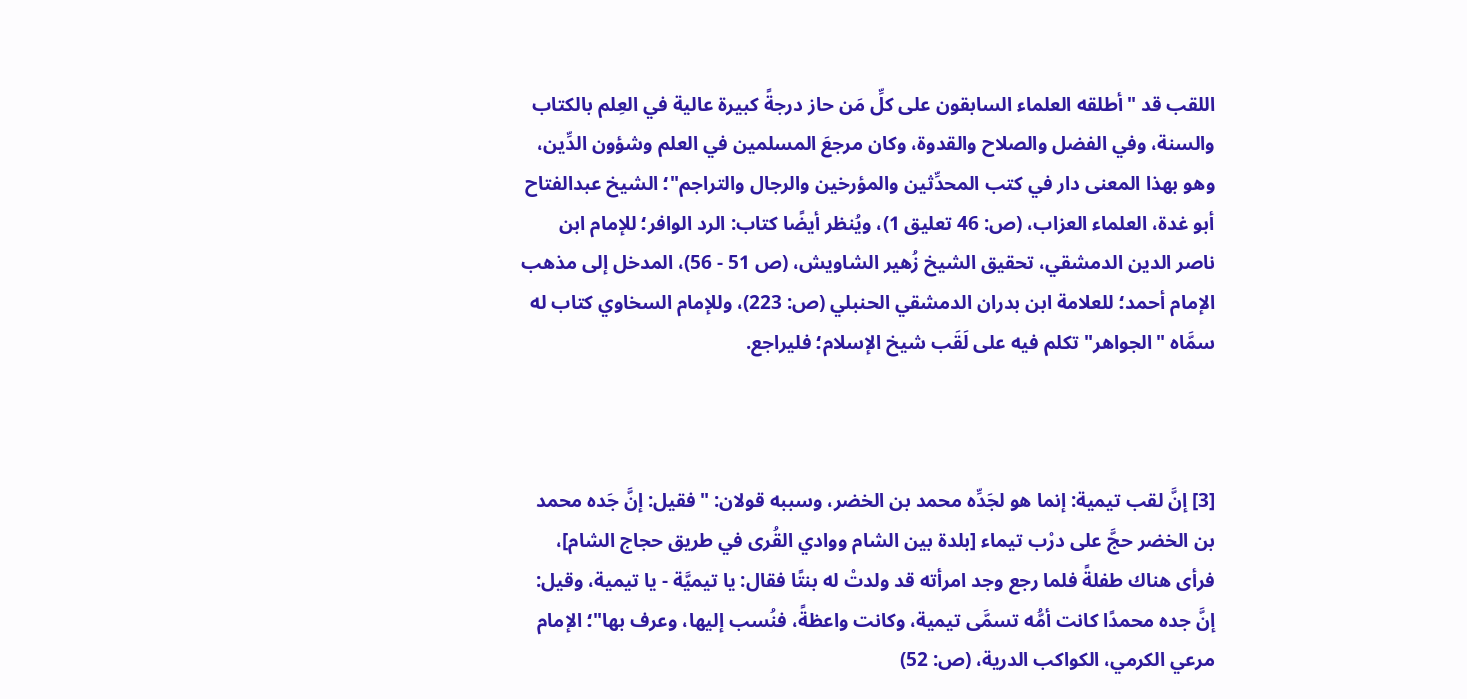اللقب قد "أطلقه العلماء السابقون على كلِّ مَن حاز درجةً كبيرة عالية في العِلم بالكتاب والسنة، وفي الفضل والصلاح والقدوة، وكان مرجعَ المسلمين في العلم وشؤون الدِّين، وهو بهذا المعنى دار في كتب المحدِّثين والمؤرخين والرجال والتراجم"؛ الشيخ عبدالفتاح أبو غدة، العلماء العزاب، (ص: 46 تعليق 1)، ويُنظر أيضًا كتاب: الرد الوافر؛ للإمام ابن ناصر الدين الدمشقي، تحقيق الشيخ زُهير الشاويش، (ص 51 - 56)، المدخل إلى مذهب الإمام أحمد؛ للعلامة ابن بدران الدمشقي الحنبلي (ص: 223)، وللإمام السخاوي كتاب له سمَّاه "الجواهر" تكلم فيه على لَقَب شيخ الإسلام؛ فليراجع.



[3] إنَّ لقب تيمية: إنما هو لجَدِّه محمد بن الخضر، وسببه قولان: "فقيل: إنَّ جَده محمد بن الخضر حجَّ على درْب تيماء [بلدة بين الشام ووادي القُرى في طريق حجاج الشام]، فرأى هناك طفلةً فلما رجع وجد امرأته قد ولدتْ له بنتًا فقال: يا تيميَّة - يا تيمية، وقيل: إنَّ جده محمدًا كانت أمُّه تسمَّى تيمية، وكانت واعظةً، فنُسب إليها، وعرف بها"؛ الإمام مرعي الكرمي، الكواكب الدرية، (ص: 52)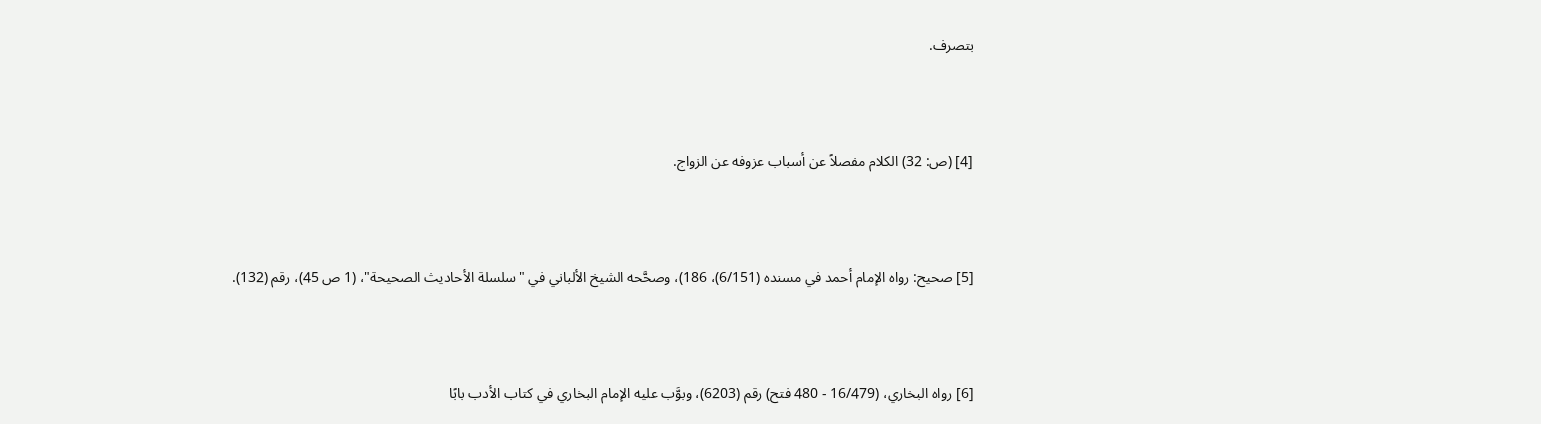بتصرف.



[4] (ص: 32) الكلام مفصلاً عن أسباب عزوفه عن الزواج.



[5] صحيح: رواه الإمام أحمد في مسنده (6/151)، 186)، وصحَّحه الشيخ الألباني في "سلسلة الأحاديث الصحيحة"، (1 ص 45)، رقم (132).



[6] رواه البخاري، (16/479 - 480 فتح) رقم (6203)، وبوَّب عليه الإمام البخاري في كتاب الأدب بابًا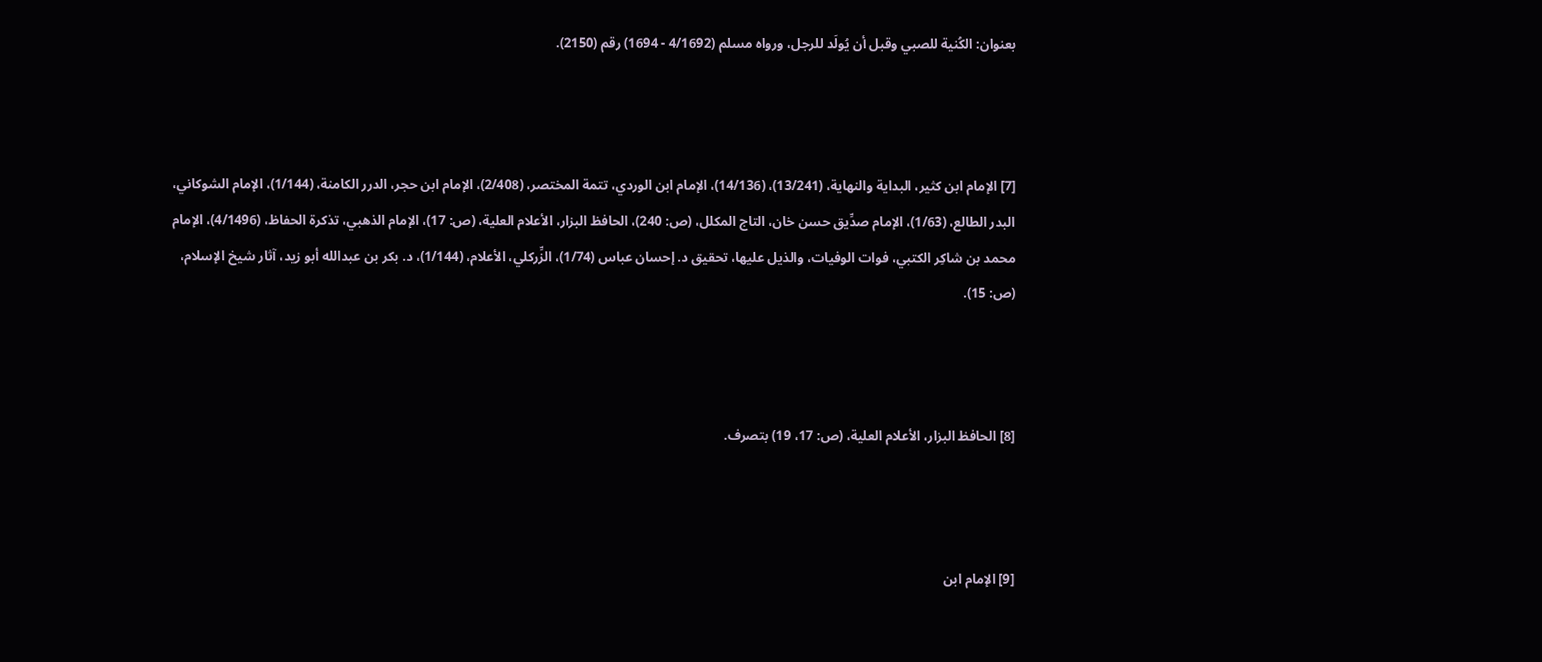بعنوان: الكُنية للصبي وقبل أن يُولَد للرجل، ورواه مسلم (4/1692 - 1694) رقم (2150).



[7] الإمام ابن كثير، البداية والنهاية، (13/241)، (14/136)، الإمام ابن الوردي، تتمة المختصر، (2/408)، الإمام ابن حجر، الدرر الكامنة، (1/144)، الإمام الشوكاني، البدر الطالع، (1/63)، الإمام صدِّيق حسن خان، التاج المكلل، (ص: 240)، الحافظ البزار، الأعلام العلية، (ص: 17)، الإمام الذهبي، تذكرة الحفاظ، (4/1496)، الإمام محمد بن شاكِر الكتبي، فوات الوفيات، والذيل عليها، تحقيق د. إحسان عباس (1/74)، الزِّركلي، الأعلام، (1/144)، د. بكر بن عبدالله أبو زيد، آثار شيخ الإسلام، (ص: 15).



[8] الحافظ البزار، الأعلام العلية، (ص: 17، 19) بتصرف.



[9] الإمام ابن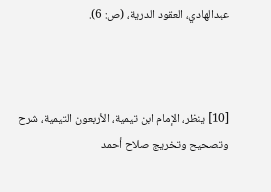عبدالهادي، العقود الدرية، (ص: 6).



[10] ينظر، الإمام ابن تيمية، الأربعون التيمية، شرح وتصحيح وتخريج صلاح أحمد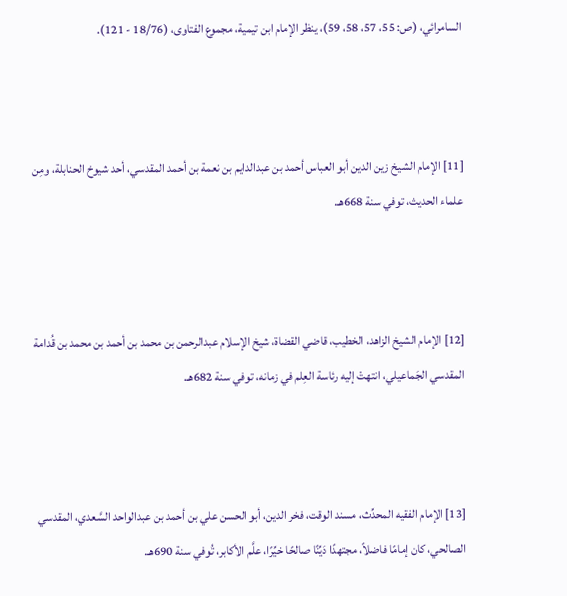السامرائي، (ص: 55، 57، 58، 59)، ينظر الإمام ابن تيمية، مجموع الفتاوى، (18/76 - 121).



[11] الإمام الشيخ زين الدين أبو العباس أحمد بن عبدالدايم بن نعمة بن أحمد المقدسي، أحد شيوخ الحنابلة، ومِن علماء الحديث، توفي سنة 668هـ.



[12] الإمام الشيخ الزاهد، الخطيب، قاضي القضاة، شيخ الإسلام عبدالرحمن بن محمد بن أحمد بن محمد بن قُدامة المقدسي الجَماعيلي، انتهتْ إليه رئاسة العِلم في زمانه، توفي سنة 682هـ.



[13] الإمام الفقيه المحدِّث، مسند الوقت، فخر الدين، أبو الحسن علي بن أحمد بن عبدالواحد السَّعدي، المقدسي الصالحي، كان إمامًا فاضلاً، مجتهدًا دَيِّنًا صالحًا خيِّرًا، علَّم الأكابر، تُوفي سنة 690هـ.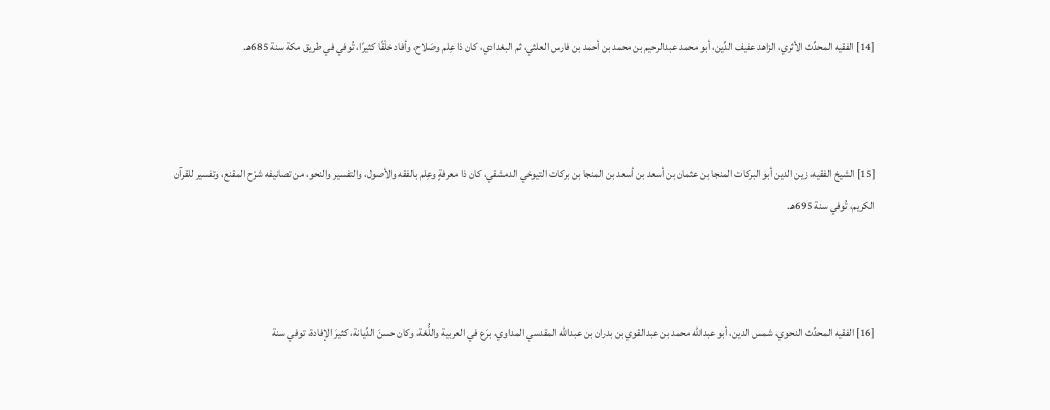[14] الفقيه المحدِّث الأثري، الزاهد عفيف الدِّين، أبو محمد عبدالرحيم بن محمد بن أحمد بن فارس العلثي، ثم البغدادي، كان ذا عِلم وصَلاح، وأفاد خلْقًا كثيرًا، تُوفي في طريق مكة سنة 685هـ.



[15] الشيخ الفقيه، زين الدين أبو البركات المنجا بن عثمان بن أسعد بن أسعد بن المنجا بن بركات التيوخي الدمشقي، كان ذا معرفةٍ وعِلم بالفقه والأصول، والتفسير والنحو، من تصانيفه شرْح المقنع، وتفسير للقرآن الكريم، تُوفي سنة 695هـ.



[16] الفقيه المحدِّث النحوي، شمس الدين، أبو عبدالله محمد بن عبدالقوي بن بدران بن عبدالله المقدسي المداوي، برَع في العربية واللُّغة، وكان حسنَ الدِّيانة، كثيرَ الإفادة، توفي سنة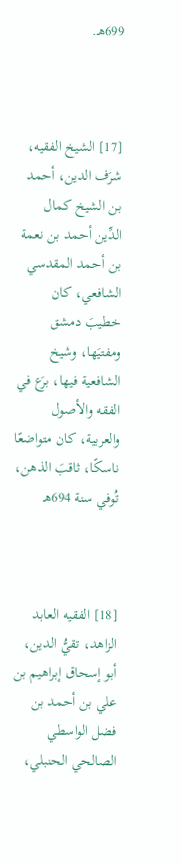699هـ.



[17] الشيخ الفقيه، شرَف الدين، أحمد بن الشيخ كمال الدِّين أحمد بن نعمة بن أحمد المقدسي الشافعي، كان خطيبَ دمشق ومفتيَها، وشيخ الشافعية فيها، برَع في الفقه والأصول والعربية، كان متواضعًا ناسكًا، ثاقبَ الذهن، تُوفي سنة 694هـ



[18] الفقيه العابد الزاهد، تقيُّ الدين، أبو إسحاق إبراهيم بن علي بن أحمد بن فضل الواسطي الصالحي الحنبلي،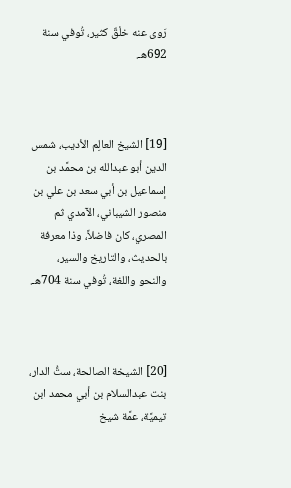رَوى عنه خلْقٌ كثير، تُوفي سنة 692هـ.



[19] الشيخ العالِم الأديب، شمس الدين أبو عبدالله بن محمَّد بن إسماعيل بن أبي سعد بن علي بن منصور الشيباني، الآمدي ثم المصري، كان فاضلاً، وذا معرفة بالحديث، والتاريخ والسير، والنحو واللغة، تُوفي سنة 704هـ.



[20] الشيخة الصالحة، ستُّ الدار، بنت عبدالسلام بن أبي محمد ابن تيميَّة، عمَّة شيخ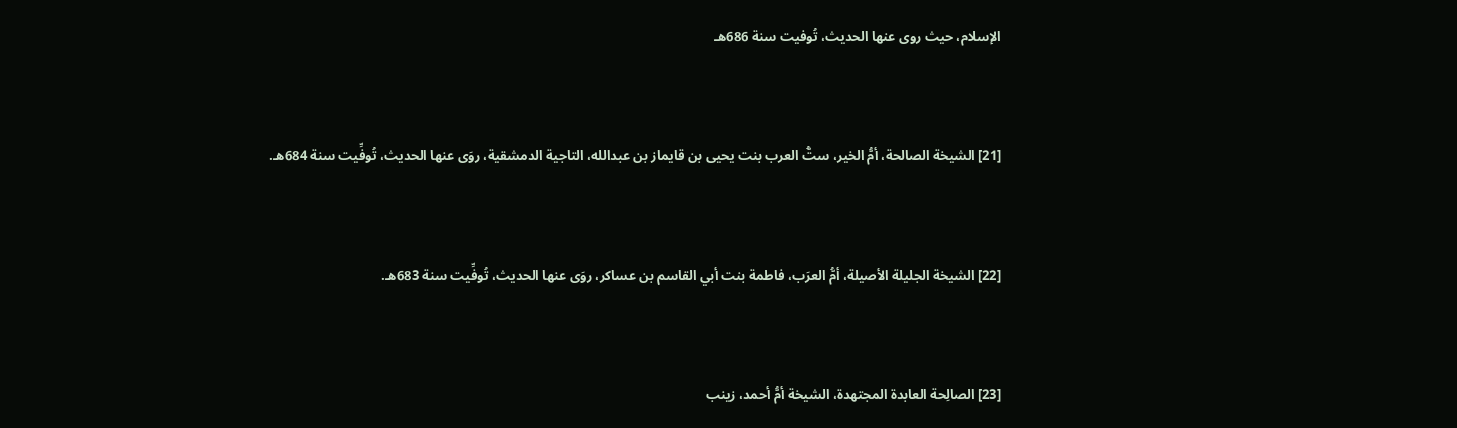الإسلام، حيث روى عنها الحديث، تُوفيت سنة 686هـ



[21] الشيخة الصالحة، أمُّ الخير، ستُّ العرب بنت يحيى بن قايماز بن عبدالله، التاجية الدمشقية، روَى عنها الحديث، تُوفِّيت سنة 684هـ.



[22] الشيخة الجليلة الأصيلة، أمُّ العرَب، فاطمة بنت أبي القاسم بن عساكر، روَى عنها الحديث، تُوفِّيت سنة 683هـ.



[23] الصالِحة العابدة المجتهدة، الشيخة أمُّ أحمد، زينب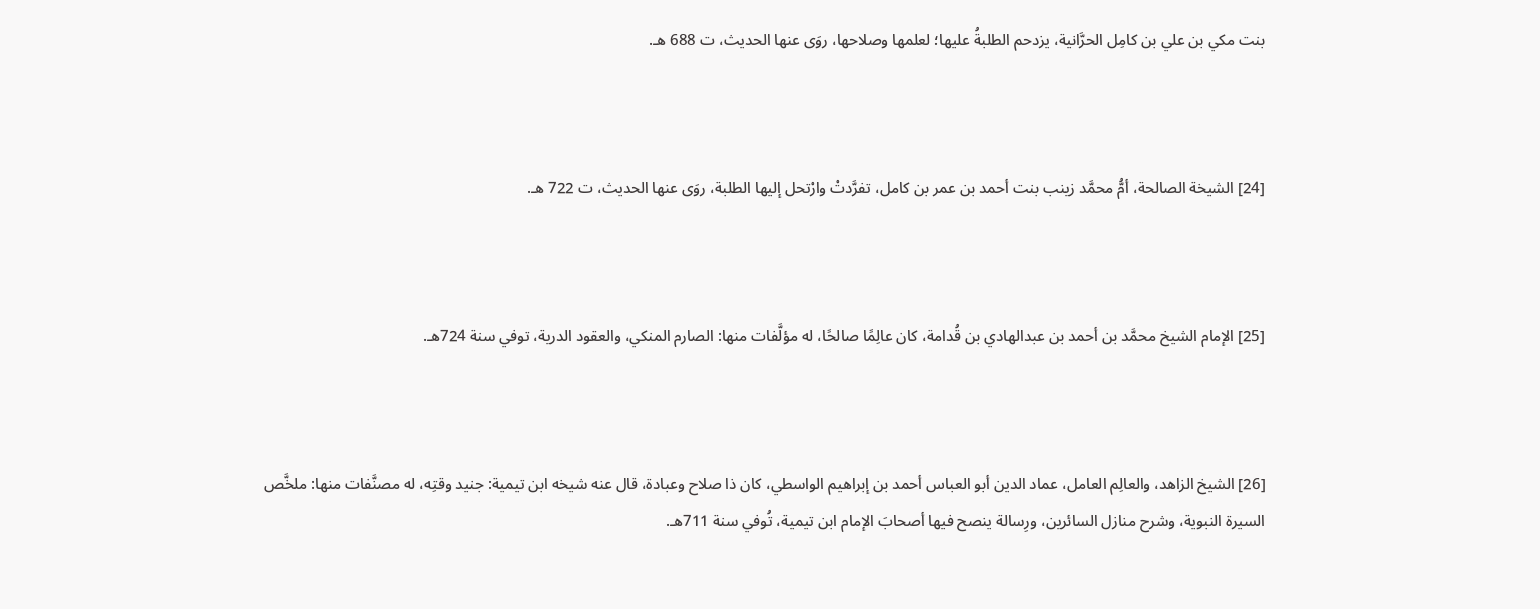بنت مكي بن علي بن كامِل الحرَّانية، يزدحم الطلبةُ عليها؛ لعلمها وصلاحها، روَى عنها الحديث، ت 688 هـ.



[24] الشيخة الصالحة، أمُّ محمَّد زينب بنت أحمد بن عمر بن كامل، تفرَّدتْ وارْتحل إليها الطلبة، روَى عنها الحديث، ت 722 هـ.



[25] الإمام الشيخ محمَّد بن أحمد بن عبدالهادي بن قُدامة، كان عالِمًا صالحًا، له مؤلَّفات منها: الصارم المنكي، والعقود الدرية، توفي سنة 724هـ.



[26] الشيخ الزاهد، والعالِم العامل، عماد الدين أبو العباس أحمد بن إبراهيم الواسطي، كان ذا صلاح وعبادة، قال عنه شيخه ابن تيمية: جنيد وقتِه، له مصنَّفات منها: ملخَّص السيرة النبوية، وشرح منازل السائرين، ورِسالة ينصح فيها أصحابَ الإمام ابن تيمية، تُوفي سنة 711هـ.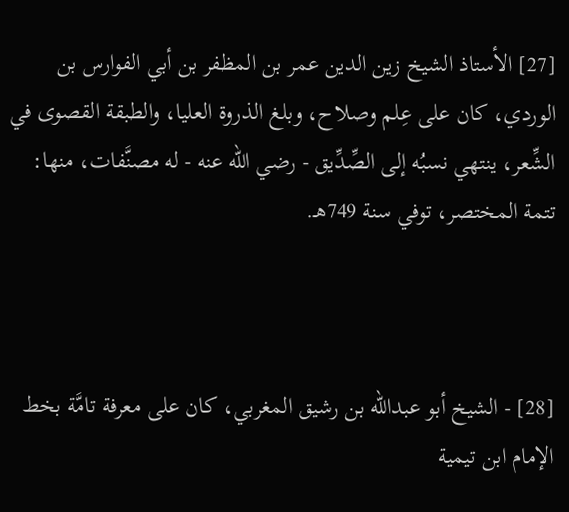[27] الأستاذ الشيخ زين الدين عمر بن المظفر بن أبي الفوارس بن الوردي، كان على عِلم وصلاح، وبلغ الذروة العليا، والطبقة القصوى في الشِّعر، ينتهي نسبُه إلى الصِّدِّيق - رضي الله عنه - له مصنَّفات، منها: تتمة المختصر، توفي سنة 749هـ.



[28] - الشيخ أبو عبدالله بن رشيق المغربي، كان على معرفة تامَّة بخط الإمام ابن تيمية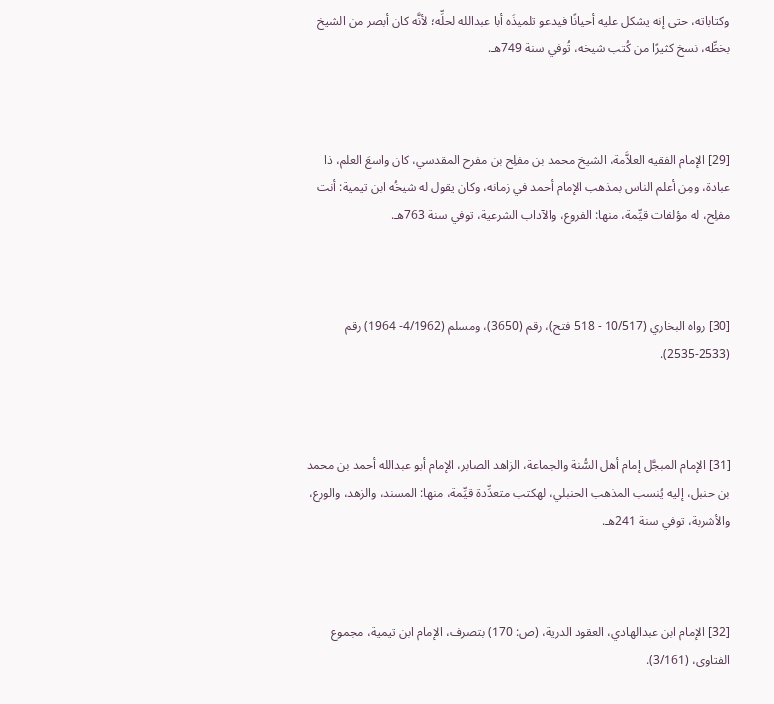وكتاباته، حتى إنه يشكل عليه أحيانًا فيدعو تلميذَه أبا عبدالله لحلِّه؛ لأنَّه كان أبصر من الشيخ بخطِّه، نسخ كثيرًا من كُتب شيخه، تُوفي سنة 749هـ.



[29] الإمام الفقيه العلاَّمة، الشيخ محمد بن مفلِح بن مفرح المقدسي، كان واسعَ العلم، ذا عبادة، ومِن أعلم الناس بمذهب الإمام أحمد في زمانه، وكان يقول له شيخُه ابن تيمية: أنت مفلِح، له مؤلفات قيِّمة، منها: الفروع، والآداب الشرعية، توفي سنة 763هـ.



[30] رواه البخاري (10/517 - 518 فتح)، رقم (3650)، ومسلم (4/1962- 1964) رقم (2533-2535).



[31] الإمام المبجَّل إمام أهل السُّنة والجماعة، الزاهد الصابر، الإمام أبو عبدالله أحمد بن محمد بن حنبل، إليه يُنسب المذهب الحنبلي، لهكتب متعدِّدة قيِّمة، منها: المسند، والزهد، والورع، والأشربة، توفي سنة 241هـ.



[32] الإمام ابن عبدالهادي، العقود الدرية، (ص: 170) بتصرف، الإمام ابن تيمية، مجموع الفتاوى، (3/161).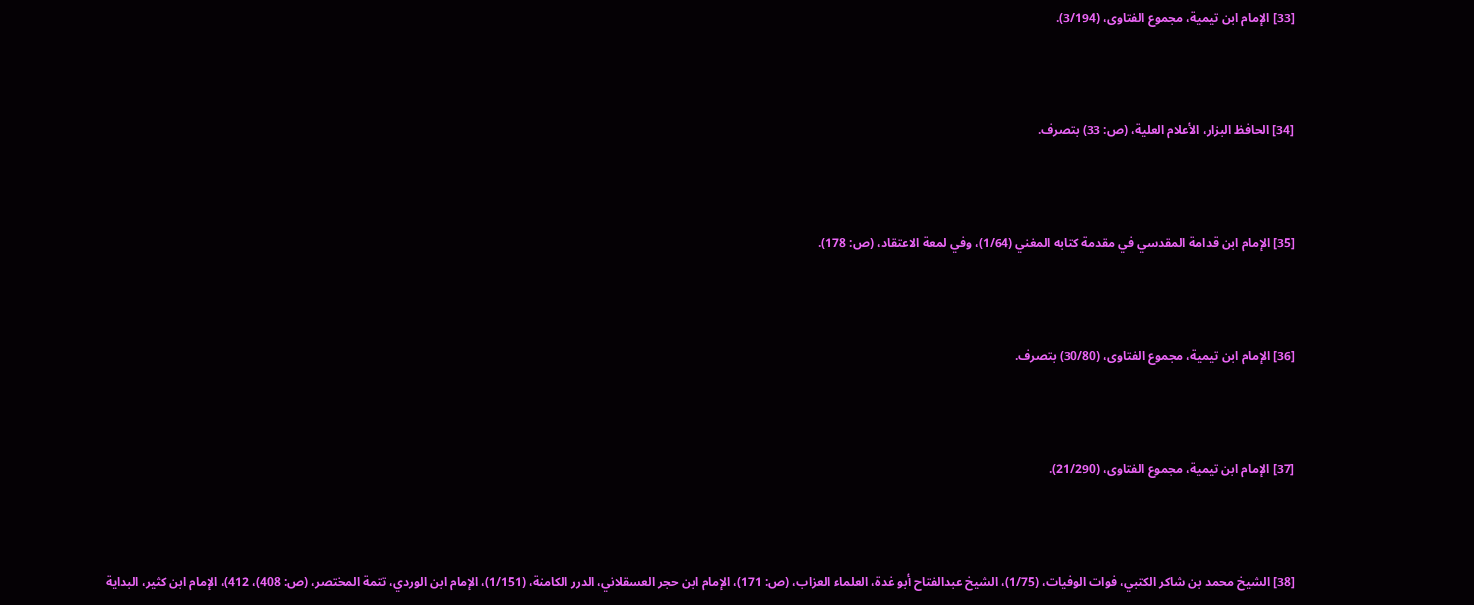[33] الإمام ابن تيمية، مجموع الفتاوى، (3/194).



[34] الحافظ البزار، الأعلام العلية، (ص: 33) بتصرف.



[35] الإمام ابن قدامة المقدسي في مقدمة كتابه المغني (1/64)، وفي لمعة الاعتقاد، (ص: 178).



[36] الإمام ابن تيمية، مجموع الفتاوى، (30/80) بتصرف.



[37] الإمام ابن تيمية، مجموع الفتاوى، (21/290).



[38] الشيخ محمد بن شاكر الكتبي، فوات الوفيات، (1/75)، الشيخ عبدالفتاح أبو غدة، العلماء العزاب، (ص: 171)، الإمام ابن حجر العسقلاني، الدرر الكامنة، (1/151)، الإمام ابن الوردي، تتمة المختصر، (ص: 408)، 412)، الإمام ابن كثير، البداية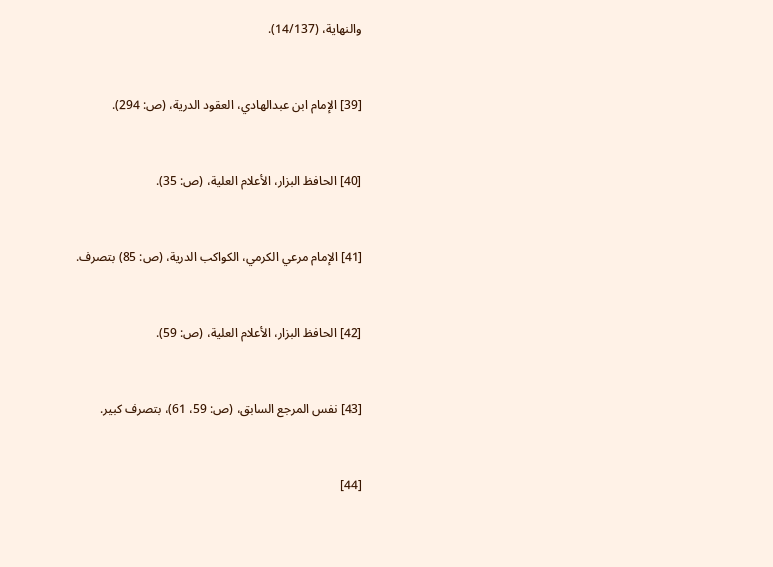والنهاية، (14/137).



[39] الإمام ابن عبدالهادي، العقود الدرية، (ص: 294).



[40] الحافظ البزار، الأعلام العلية، (ص: 35).



[41] الإمام مرعي الكرمي، الكواكب الدرية، (ص: 85) بتصرف.



[42] الحافظ البزار، الأعلام العلية، (ص: 59).



[43] نفس المرجع السابق، (ص: 59، 61)، بتصرف كبير.



[44]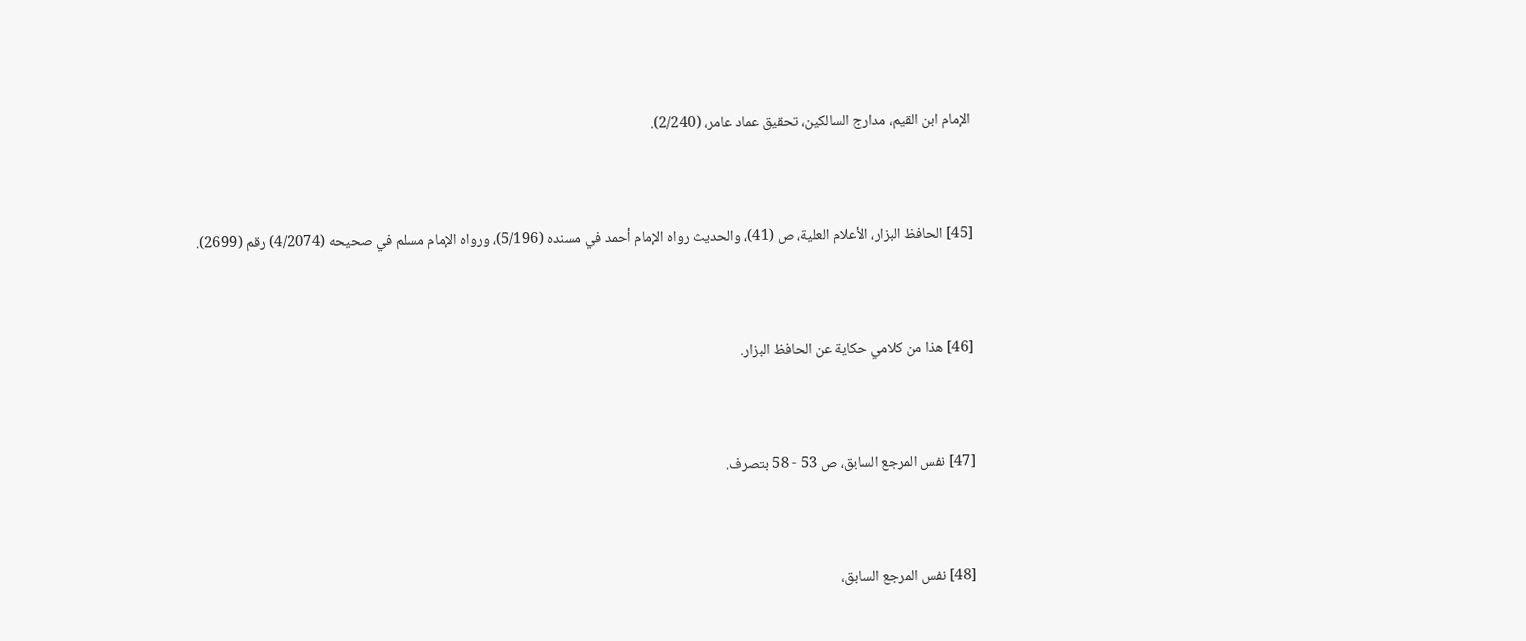الإمام ابن القيم، مدارج السالكين، تحقيق عماد عامر، (2/240).



[45] الحافظ البزار، الأعلام العلية، ص (41)، والحديث رواه الإمام أحمد في مسنده (5/196)، ورواه الإمام مسلم في صحيحه (4/2074) رقم (2699).



[46] هذا من كلامي حكاية عن الحافظ البزار.



[47] نفس المرجع السابق، ص 53 - 58 بتصرف.



[48] نفس المرجع السابق،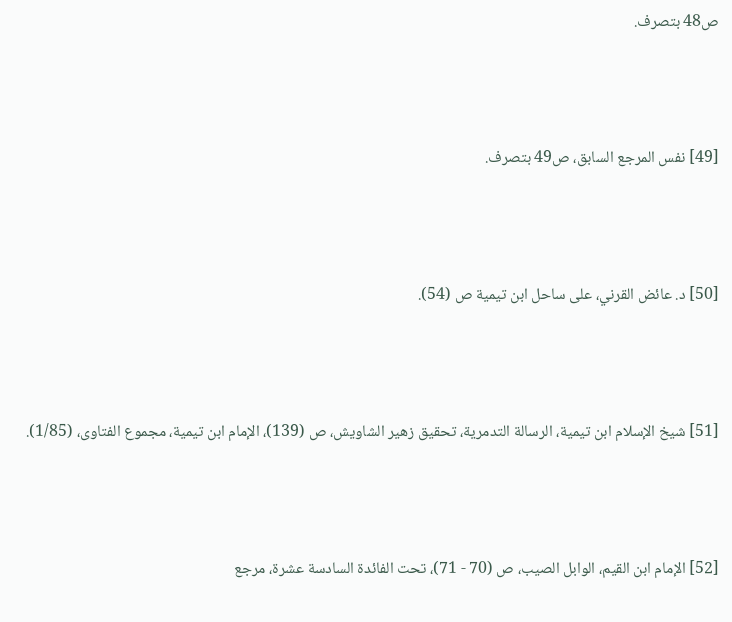ص48 بتصرف.



[49] نفس المرجع السابق، ص49 بتصرف.



[50] د. عائض القرني، على ساحل ابن تيمية ص (54).



[51] شيخ الإسلام ابن تيمية، الرسالة التدمرية، تحقيق زهير الشاويش، ص (139)، الإمام ابن تيمية، مجموع الفتاوى، (1/85).



[52] الإمام ابن القيم، الوابل الصيب، ص (70 - 71)، تحت الفائدة السادسة عشرة، مرجع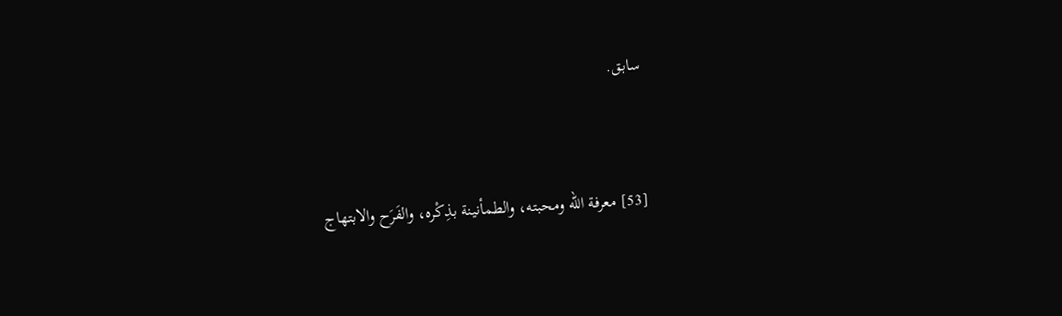سابق.



[53] معرفة الله ومحبته، والطمأنينة بذِكْره، والفَرَح والابتهاج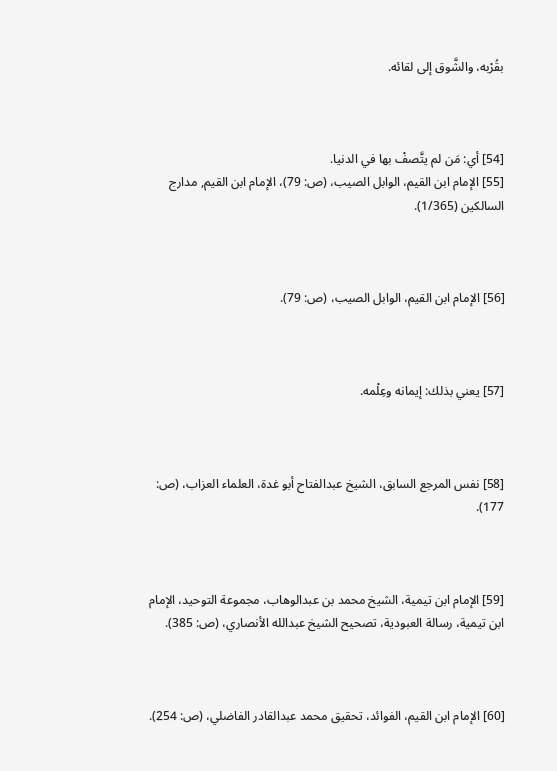بقُرْبه، والشَّوق إلى لقائه.



[54] أي: مَن لم يتَّصفْ بها في الدنيا.
[55] الإمام ابن القيم، الوابل الصيب، (ص: 79)، الإمام ابن القيم, مدارج السالكين (1/365).



[56] الإمام ابن القيم، الوابل الصيب، (ص: 79).



[57] يعني بذلك: إيمانه وعِلْمه.



[58] نفس المرجع السابق، الشيخ عبدالفتاح أبو غدة، العلماء العزاب، (ص: 177).



[59] الإمام ابن تيمية، الشيخ محمد بن عبدالوهاب، مجموعة التوحيد، الإمام ابن تيمية، رسالة العبودية، تصحيح الشيخ عبدالله الأنصاري، (ص: 385).



[60] الإمام ابن القيم، الفوائد، تحقيق محمد عبدالقادر الفاضلي، (ص: 254).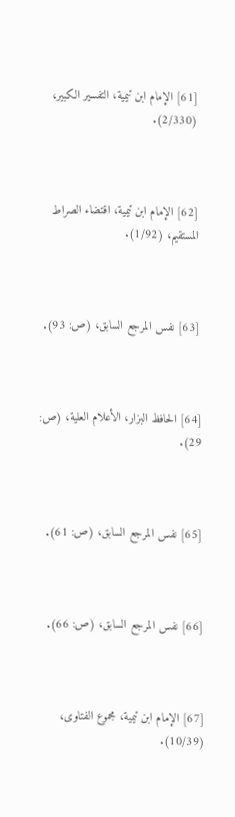[61] الإمام ابن تيمية، التفسير الكبير، (2/330).



[62] الإمام ابن تيمية، اقتضاء الصراط المستقيم، (1/92).



[63] نفس المرجع السابق، (ص: 93).



[64] الحافظ البزار، الأعلام العلية، (ص: 29).



[65] نفس المرجع السابق، (ص: 61).



[66] نفس المرجع السابق، (ص: 66).



[67] الإمام ابن تيمية، مجموع الفتاوى، (10/39).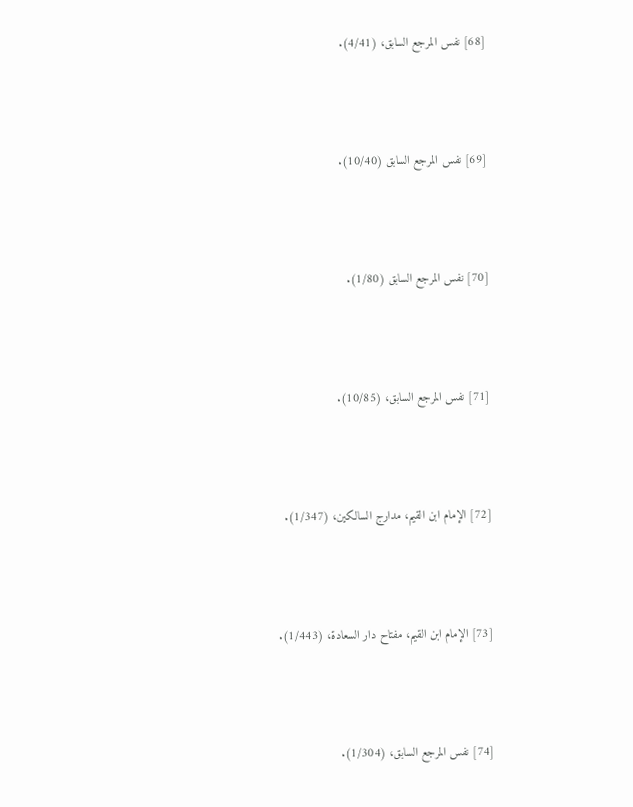[68] نفس المرجع السابق، (4/41).



[69] نفس المرجع السابق (10/40).



[70] نفس المرجع السابق (1/80).



[71] نفس المرجع السابق، (10/85).



[72] الإمام ابن القيم، مدارج السالكين، (1/347).



[73] الإمام ابن القيم، مفتاح دار السعادة، (1/443).



[74] نفس المرجع السابق، (1/304).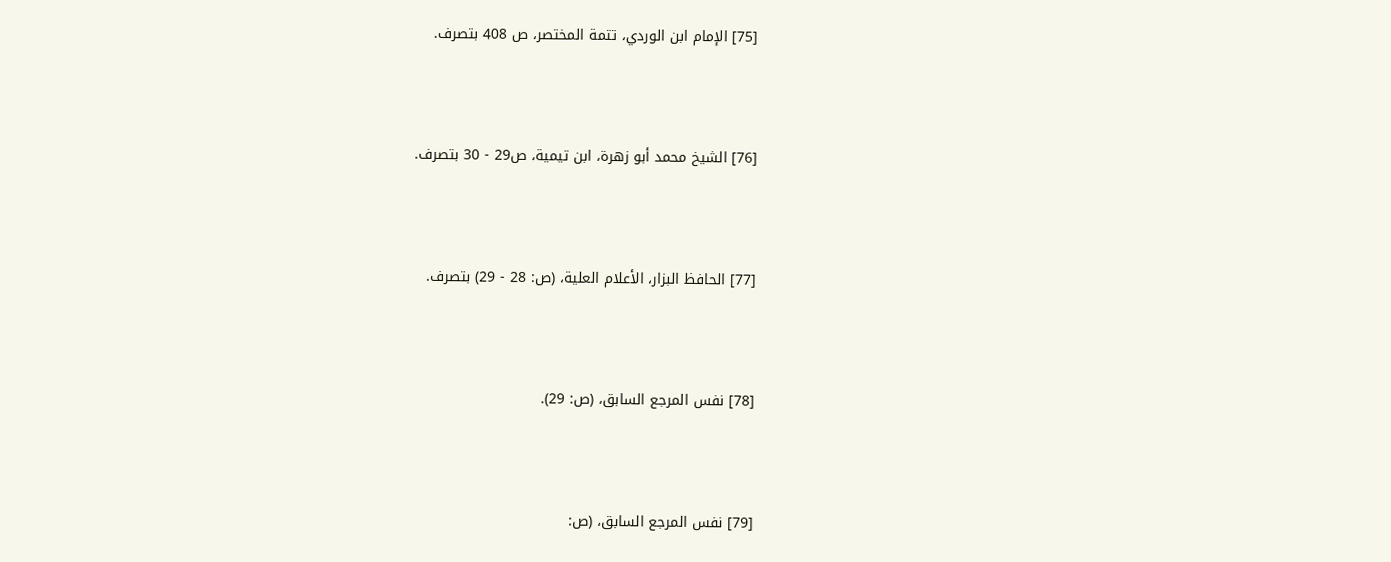[75] الإمام ابن الوردي، تتمة المختصر، ص 408 بتصرف.



[76] الشيخ محمد أبو زهرة، ابن تيمية، ص29 - 30 بتصرف.



[77] الحافظ البزار، الأعلام العلية، (ص: 28 - 29) بتصرف.



[78] نفس المرجع السابق، (ص: 29).



[79] نفس المرجع السابق، (ص: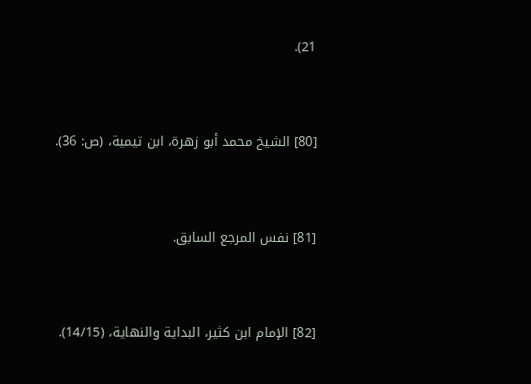21).



[80] الشيخ محمد أبو زهرة، ابن تيمية، (ص: 36).



[81] نفس المرجع السابق.



[82] الإمام ابن كثير، البداية والنهاية، (14/15).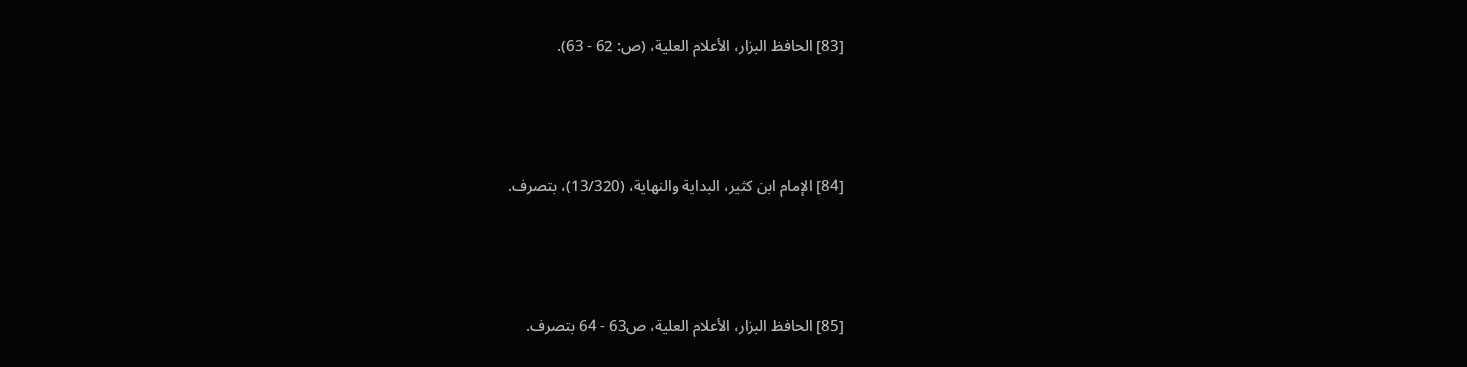[83] الحافظ البزار، الأعلام العلية، (ص: 62 - 63).



[84] الإمام ابن كثير، البداية والنهاية، (13/320)، بتصرف.



[85] الحافظ البزار، الأعلام العلية، ص63 - 64 بتصرف.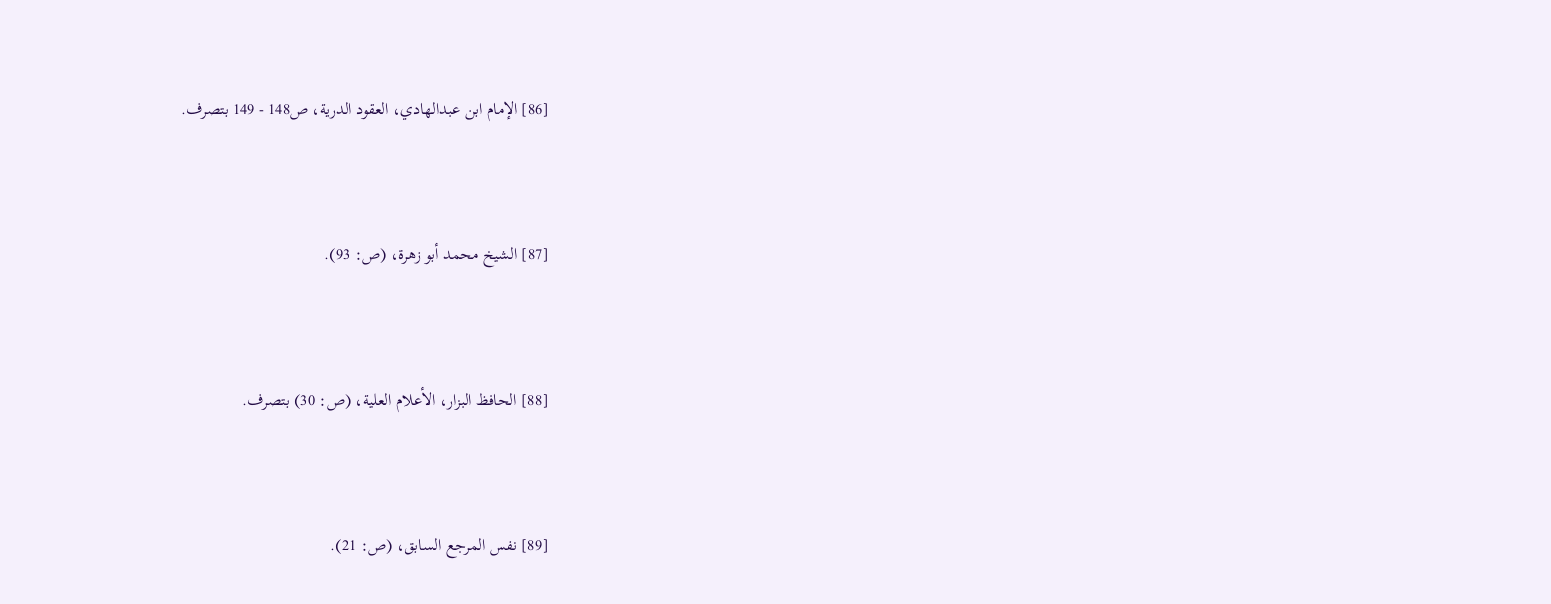[86] الإمام ابن عبدالهادي، العقود الدرية، ص148 - 149 بتصرف.



[87] الشيخ محمد أبو زهرة، (ص: 93).



[88] الحافظ البزار، الأعلام العلية، (ص: 30) بتصرف.



[89] نفس المرجع السابق، (ص: 21).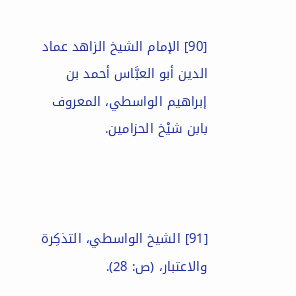[90] الإمام الشيخ الزاهد عماد الدين أبو العبَّاس أحمد بن إبراهيم الواسطي، المعروف بابن شيْخ الحزامين.



[91] الشيخ الواسطي، التذكِرة والاعتبار، (ص: 28).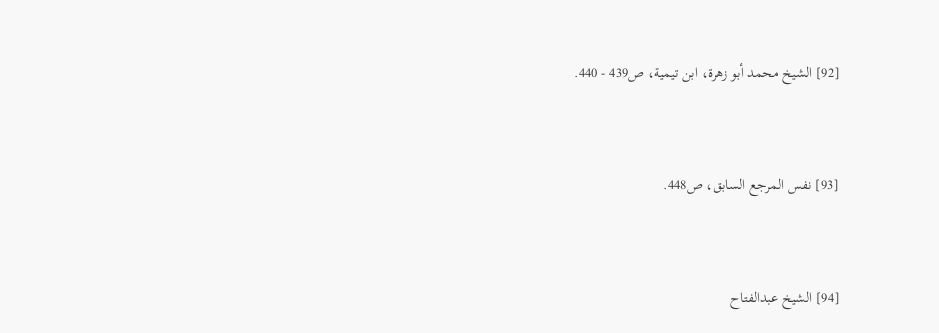[92] الشيخ محمد أبو زهرة، ابن تيمية، ص439 - 440.



[93] نفس المرجع السابق، ص448.



[94] الشيخ عبدالفتاح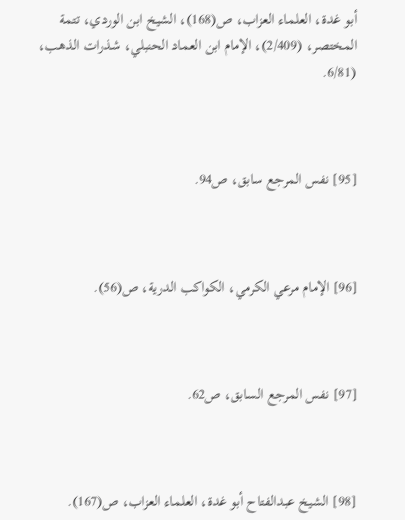أبو غدة، العلماء العزاب، ص(168)، الشيخ ابن الوردي، تتمة المختصر، (2/409)، الإمام ابن العماد الحنبلي، شذرات الذهب، (6/81.



[95] نفس المرجع سابق، ص94.



[96] الإمام مرعي الكرمي، الكواكب الدرية، ص(56).



[97] نفس المرجع السابق، ص62.



[98] الشيخ عبدالفتاح أبو غدة، العلماء العزاب، ص(167).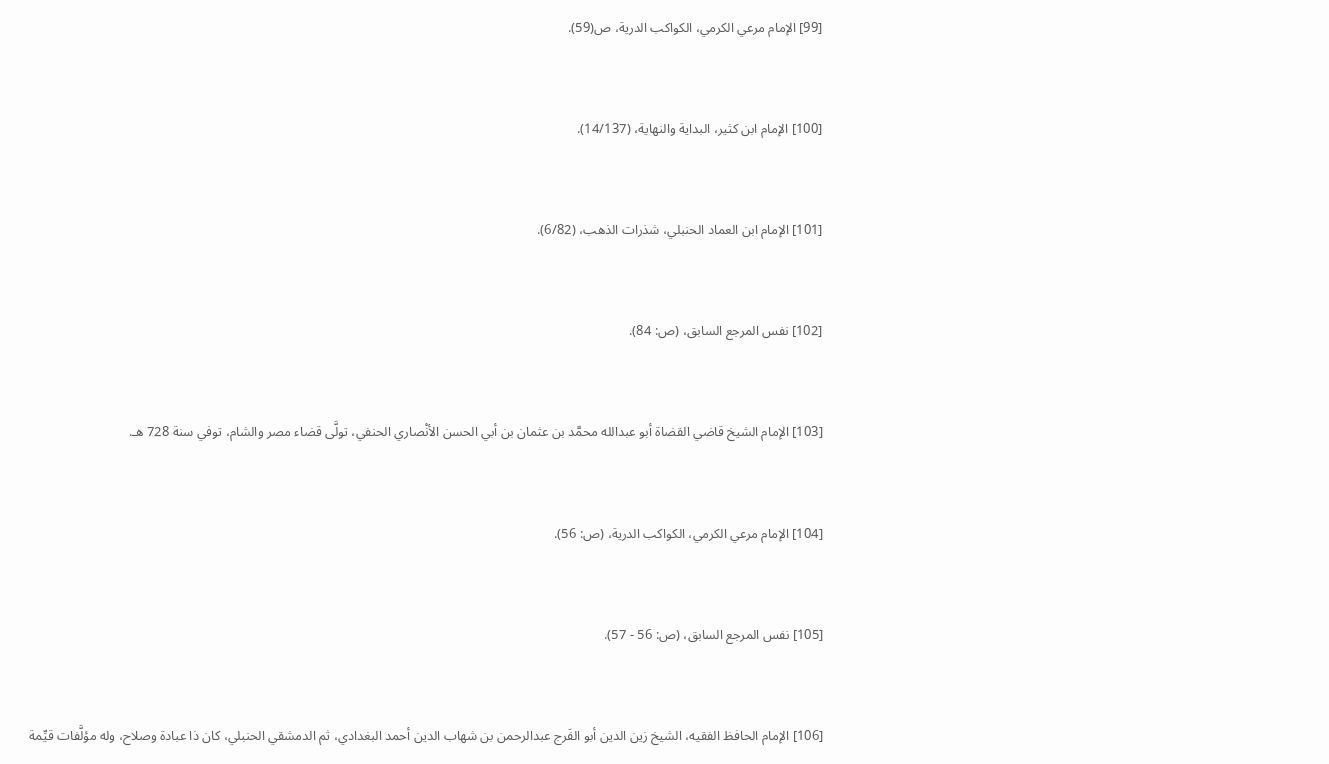[99] الإمام مرعي الكرمي، الكواكب الدرية، ص(59).



[100] الإمام ابن كثير، البداية والنهاية، (14/137).



[101] الإمام ابن العماد الحنبلي، شذرات الذهب، (6/82).



[102] نفس المرجع السابق، (ص: 84).



[103] الإمام الشيخ قاضي القضاة أبو عبدالله محمَّد بن عثمان بن أبي الحسن الأنْصاري الحنفي، تولَّى قضاء مصر والشام، توفي سنة 728 هـ.



[104] الإمام مرعي الكرمي، الكواكب الدرية، (ص: 56).



[105] نفس المرجع السابق، (ص: 56 - 57).



[106] الإمام الحافظ الفقيه، الشيخ زين الدين أبو الفَرج عبدالرحمن بن شهاب الدين أحمد البغدادي، ثم الدمشقي الحنبلي، كان ذا عبادة وصلاح، وله مؤلَّفات قيِّمة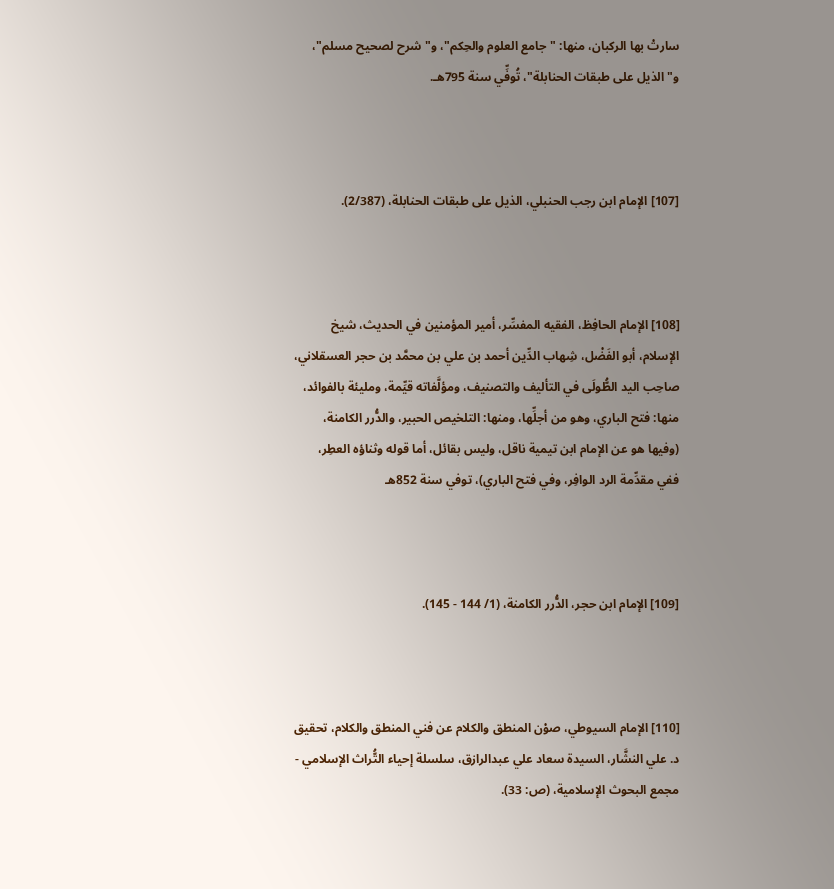سارتْ بها الركبان، منها: "جامع العلوم والحِكم"، و"شرح لصحيح مسلم"، و"الذيل على طبقات الحنابلة"، تُوفِّي سنة 795هـ.



[107] الإمام ابن رجب الحنبلي، الذيل على طبقات الحنابلة، (2/387).



[108] الإمام الحافِظ، الفقيه المفسِّر، أمير المؤمنين في الحديث، شيخ الإسلام، أبو الفَضْل، شِهاب الدِّين أحمد بن علي بن محمَّد بن حجر العسقلاني، صاحِب اليد الطُّولَى في التأليف والتصنيف، ومؤلَّفاته قيِّمة، ومليئة بالفوائد، منها: فتح الباري، وهو من أجلِّها، ومنها: التلخيص الحبير، والدُّرر الكامنة، (وفيها هو عن الإمام ابن تيمية ناقل، وليس بقائل، أما قوله وثناؤه العطِر، ففي مقدِّمة الرد الوافِر، وفي فتح الباري)، توفي سنة 852هـ



[109] الإمام ابن حجر، الدُّرر الكامنة، (1/ 144 - 145).



[110] الإمام السيوطي، صوْن المنطق والكلام عن فني المنطق والكلام، تحقيق د. علي النشَّار، السيدة سعاد علي عبدالرازق، سلسلة إحياء التُّراث الإسلامي - مجمع البحوث الإسلامية، (ص: 33).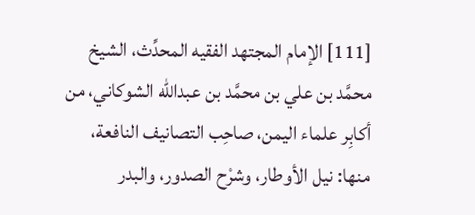[111] الإمام المجتهد الفقيه المحدِّث، الشيخ محمَّد بن علي بن محمَّد بن عبدالله الشوكاني، من أكابِر علماء اليمن، صاحِب التصانيف النافعة، منها: نيل الأوطار، وشرْح الصدور، والبدر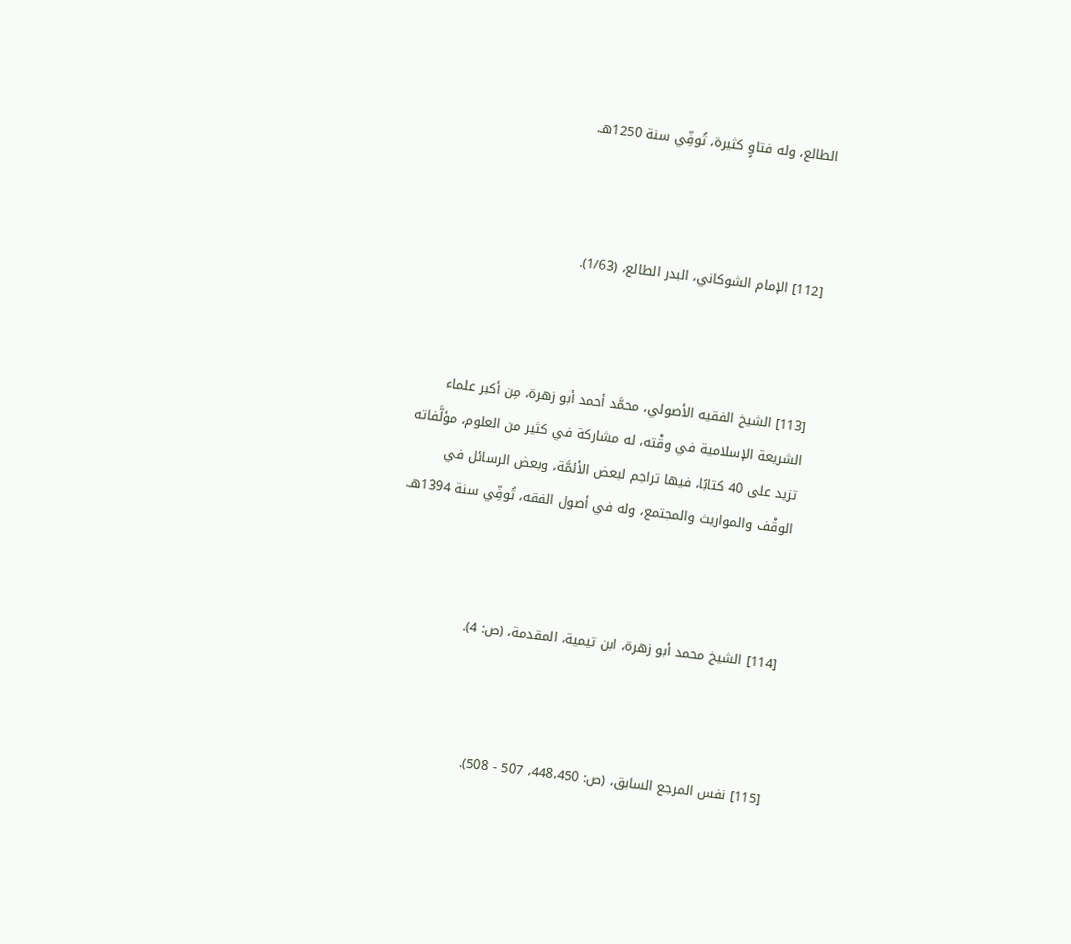الطالع، وله فتاوٍ كثيرة، تُوفِّي سنة 1250هـ.



[112] الإمام الشوكاني، البدر الطالع، (1/63).



[113] الشيخ الفقيه الأصولي، محمَّد أحمد أبو زهرة، مِن أكبر علماء الشريعة الإسلامية في وقْته، له مشاركة في كثير من العلوم، مؤلَّفاته تزيد على 40 كتابًا، فيها تراجم لبعض الأئمَّة، وبعض الرسائل في الوقْف والمواريث والمجتمع، وله في أصول الفقه، تُوفِّي سنة 1394هـ.



[114] الشيخ محمد أبو زهرة، ابن تيمية، المقدمة، (ص: 4).



[115] نفس المرجع السابق، (ص: 448،450، 507 - 508).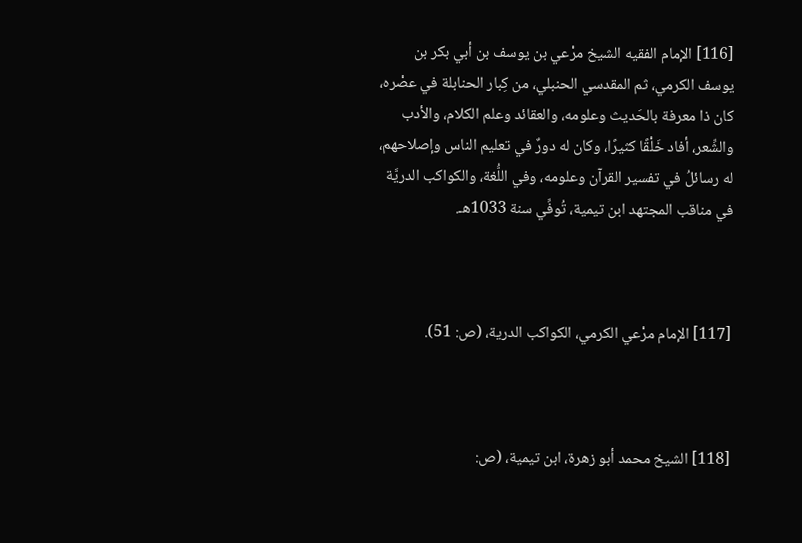[116] الإمام الفقيه الشيخ مرْعي بن يوسف بن أبي بكر بن يوسف الكرمي، ثم المقدسي الحنبلي، من كِبار الحنابلة في عصْره، كان ذا معرفة بالحَديث وعلومه، والعقائد وعلم الكلام، والأدب والشِّعر، أفاد خَلْقًا كثيرًا، وكان له دورٌ في تعليم الناس وإصلاحهم، له رسائلُ في تفسير القرآن وعلومه، وفي اللُّغة، والكواكب الدريَّة في مناقب المجتهد ابن تيمية، تُوفِّي سنة 1033هـ.



[117] الإمام مرْعي الكرمي، الكواكب الدرية، (ص: 51).



[118] الشيخ محمد أبو زهرة، ابن تيمية، (ص: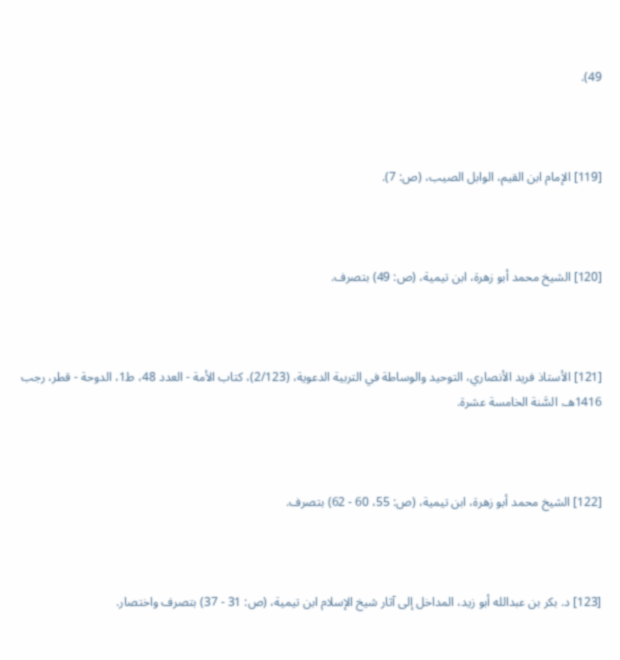49).



[119] الإمام ابن القيم، الوابل الصيب، (ص: 7).



[120] الشيخ محمد أبو زهرة، ابن تيمية، (ص: 49) بتصرف.



[121] الأستاذ فريد الأنصاري، التوحيد والوساطة في التربية الدعوية، (2/123)، كتاب الأمة - العدد 48، ط1، الدوحة - قطر، رجب 1416هـ، السَّنة الخامسة عشرة.



[122] الشيخ محمد أبو زهرة، ابن تيمية، (ص: 55، 60 - 62) بتصرف.



[123] د. بكر بن عبدالله أبو زيد، المداخل إلى آثار شيخ الإسلام ابن تيمية، (ص: 31 - 37) بتصرف واختصار.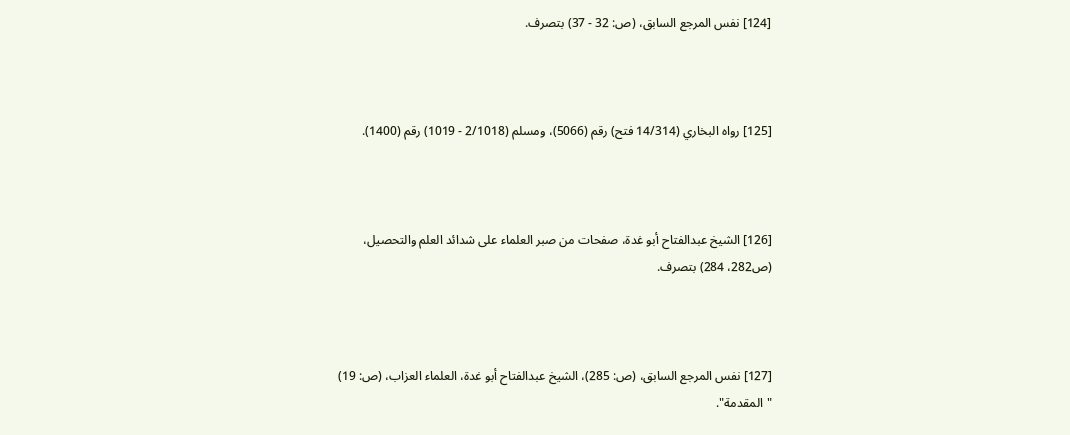[124] نفس المرجع السابق، (ص: 32 - 37) بتصرف.



[125] رواه البخاري (14/314 فتح) رقم (5066)، ومسلم (2/1018 - 1019) رقم (1400).



[126] الشيخ عبدالفتاح أبو غدة، صفحات من صبر العلماء على شدائد العلم والتحصيل، (ص282، 284) بتصرف.



[127] نفس المرجع السابق، (ص: 285)، الشيخ عبدالفتاح أبو غدة، العلماء العزاب، (ص: 19) "المقدمة".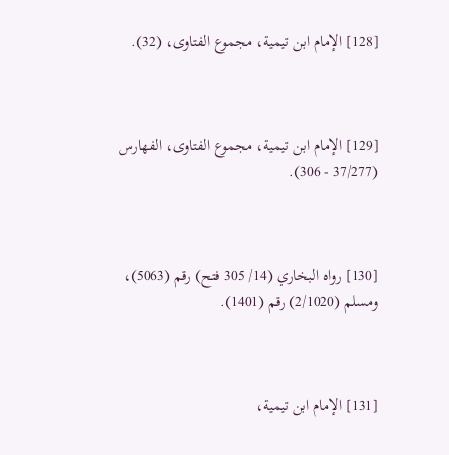[128] الإمام ابن تيمية، مجموع الفتاوى، (32).



[129] الإمام ابن تيمية، مجموع الفتاوى، الفهارس (37/277 - 306).



[130] رواه البخاري (14/ 305 فتح) رقم (5063)، ومسلم (2/1020) رقم (1401).



[131] الإمام ابن تيمية،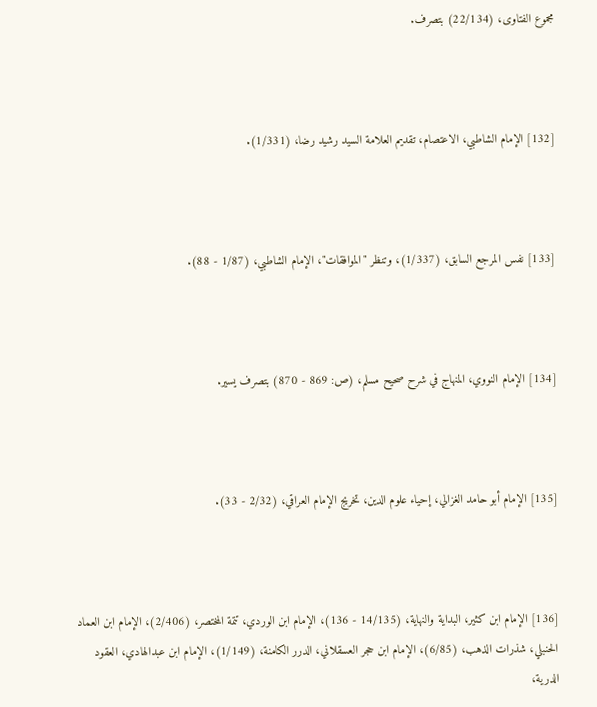مجموع الفتاوى، (22/134) بتصرف.



[132] الإمام الشاطبي، الاعتصام، تقديم العلامة السيد رشيد رضا، (1/331).



[133] نفس المرجع السابق، (1/337)، وتنظر "الموافقات"، الإمام الشاطبي، (1/87 - 88).



[134] الإمام النووي، المنهاج في شرح صحيح مسلم، (ص: 869 - 870) بتصرف يسير.



[135] الإمام أبو حامد الغزالي، إحياء علوم الدين، تخريج الإمام العراقي، (2/32 - 33).



[136] الإمام ابن كثير، البداية والنهاية، (14/135 - 136)، الإمام ابن الوردي، تتمة المختصر، (2/406)، الإمام ابن العماد الحنبلي، شذرات الذهب، (6/85)، الإمام ابن حجر العسقلاني، الدرر الكامنة، (1/149)، الإمام ابن عبدالهادي، العقود الدرية،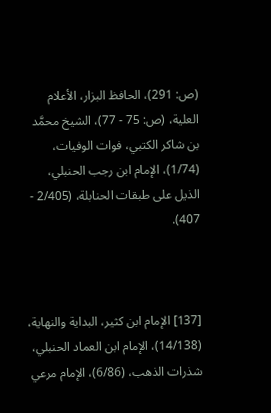(ص: 291)، الحافظ البزار، الأعلام العلية، (ص: 75 - 77)، الشيخ محمَّد بن شاكر الكتبي، فوات الوفيات، (1/74)، الإمام ابن رجب الحنبلي، الذيل على طبقات الحنابلة، (2/405 - 407).



[137] الإمام ابن كثير، البداية والنهاية، (14/138)، الإمام ابن العماد الحنبلي، شذرات الذهب، (6/86)، الإمام مرعي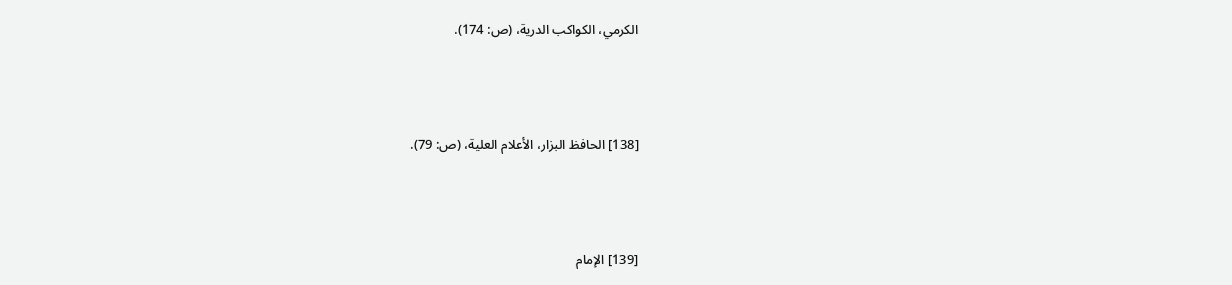الكرمي، الكواكب الدرية، (ص: 174).



[138] الحافظ البزار، الأعلام العلية، (ص: 79).



[139] الإمام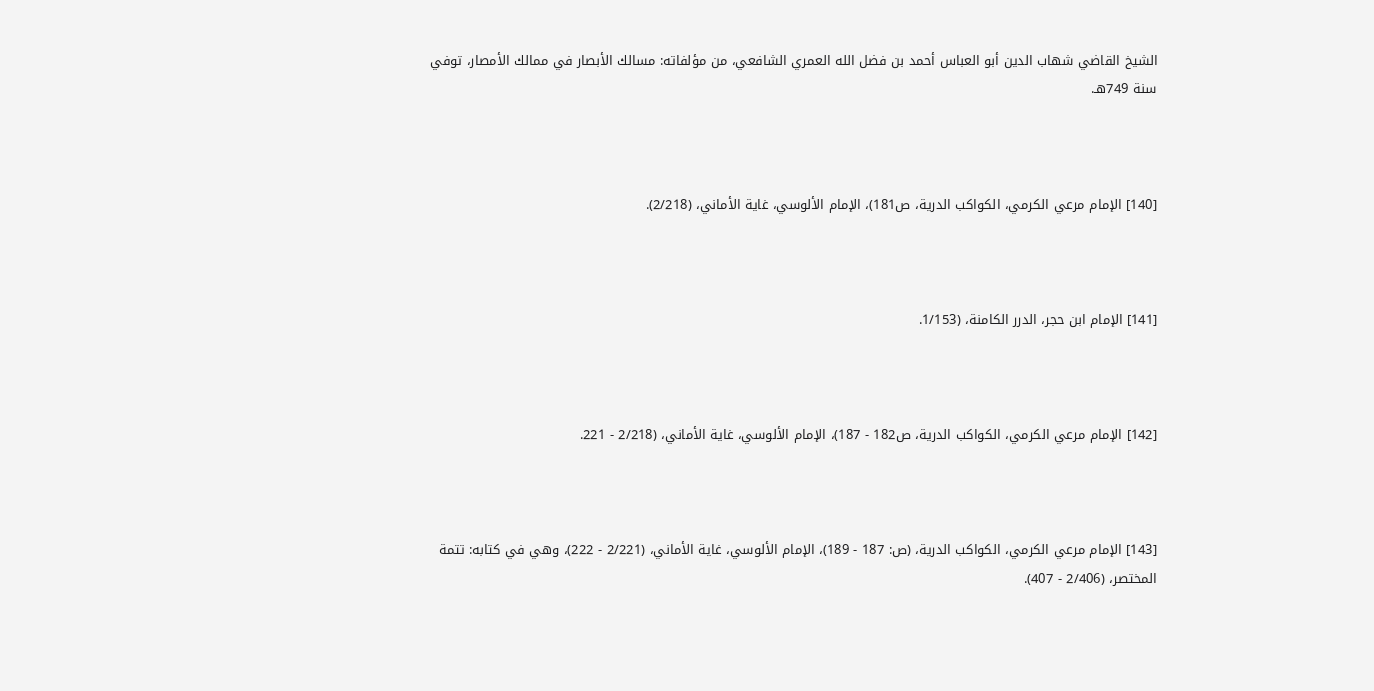الشيخ القاضي شهاب الدين أبو العباس أحمد بن فضل الله العمري الشافعي، من مؤلفاته: مسالك الأبصار في ممالك الأمصار، توفي سنة 749هـ.



[140] الإمام مرعي الكرمي، الكواكب الدرية، ص181)، الإمام الألوسي، غاية الأماني، (2/218).



[141] الإمام ابن حجر، الدرر الكامنة، (1/153.



[142] الإمام مرعي الكرمي، الكواكب الدرية، ص182 - 187)، الإمام الألوسي، غاية الأماني، (2/218 - 221.



[143] الإمام مرعي الكرمي، الكواكب الدرية، (ص: 187 - 189)، الإمام الألوسي، غاية الأماني، (2/221 - 222)، وهي في كتابه: تتمة المختصر، (2/406 - 407).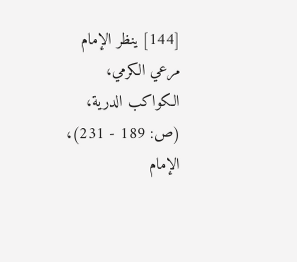[144] ينظر الإمام مرعي الكرمي، الكواكب الدرية، (ص: 189 - 231)، الإمام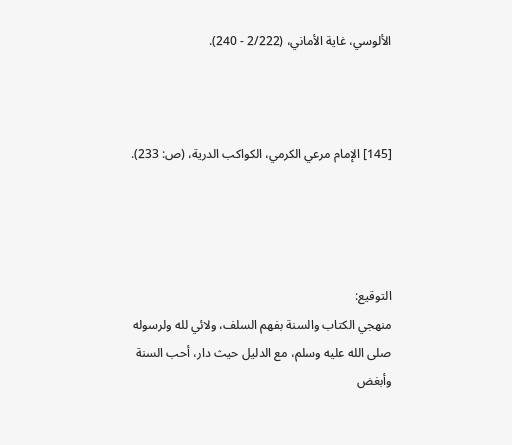الألوسي، غاية الأماني، (2/222 - 240).



[145] الإمام مرعي الكرمي، الكواكب الدرية، (ص: 233).




التوقيع:
منهجي الكتاب والسنة بفهم السلف، ولائي لله ولرسوله صلى الله عليه وسلم، مع الدليل حيث دار، أحب السنة وأبغض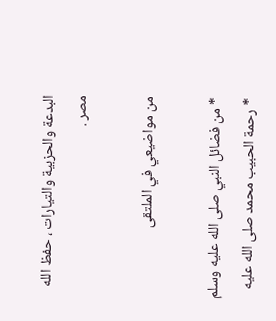البدعة والحزبية والتيارات ، حفظ الله مصر .

من مواضيعي في الملتقى

* من فضائل النبي صلى الله عليه وسلم
* رحمة الحبيب محمد صلى الله عليه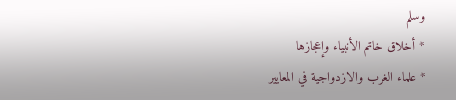وسلم
* أخلاق خاتم الأنبياء وإعجازها
* علماء الغرب والازدواجية في المعايير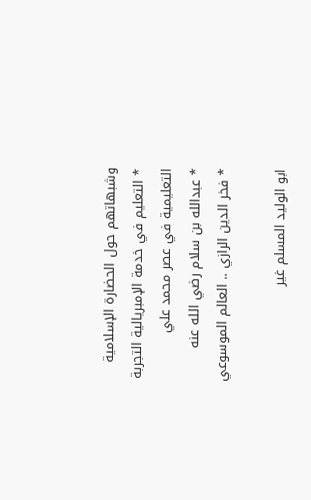وشبهاتهم حول الحضارة الإسلامية
* التعليم في خدمة الإمبريالية التجربة التعليمية في عصر محمد علي
* عبدالله بن سلام رضي الله عنه
* فخر الدين الرازي .. العالم الموسوعي

ابو الوليد المسلم غير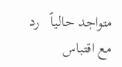متواجد حالياً   رد مع اقتباس